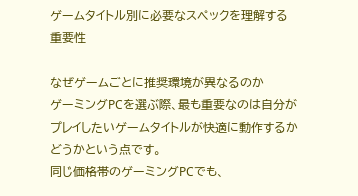ゲームタイトル別に必要なスペックを理解する重要性

なぜゲームごとに推奨環境が異なるのか
ゲーミングPCを選ぶ際、最も重要なのは自分がプレイしたいゲームタイトルが快適に動作するかどうかという点です。
同じ価格帯のゲーミングPCでも、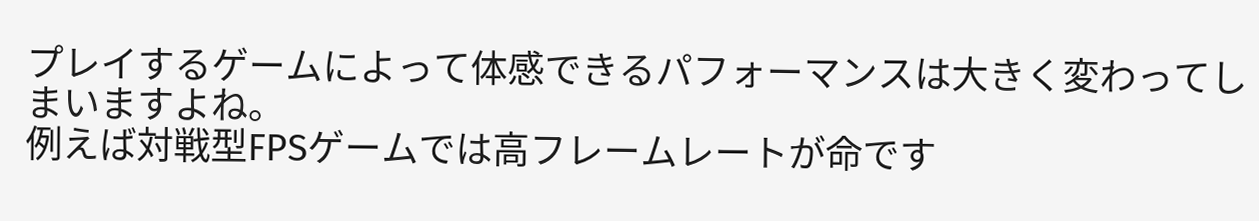プレイするゲームによって体感できるパフォーマンスは大きく変わってしまいますよね。
例えば対戦型FPSゲームでは高フレームレートが命です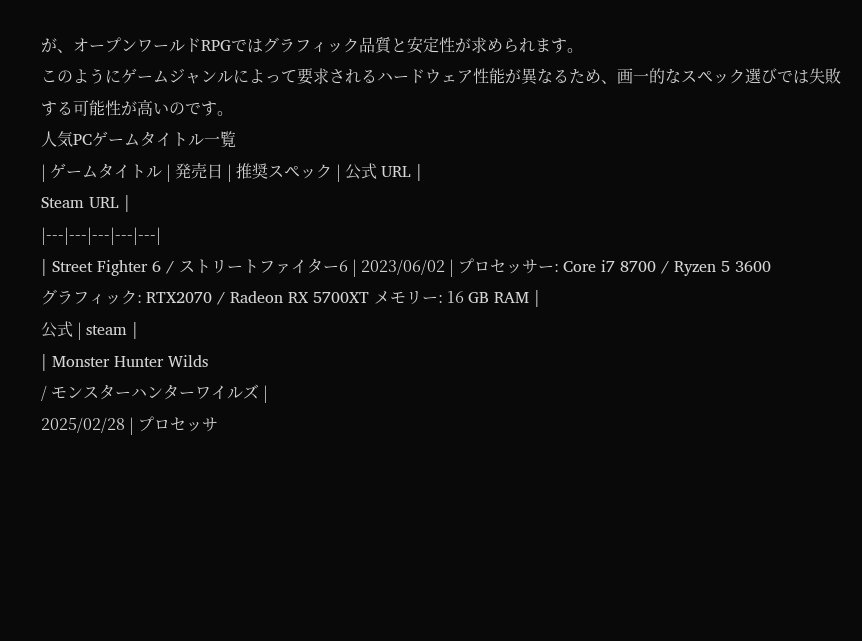が、オープンワールドRPGではグラフィック品質と安定性が求められます。
このようにゲームジャンルによって要求されるハードウェア性能が異なるため、画一的なスペック選びでは失敗する可能性が高いのです。
人気PCゲームタイトル一覧
| ゲームタイトル | 発売日 | 推奨スペック | 公式 URL |
Steam URL |
|---|---|---|---|---|
| Street Fighter 6 / ストリートファイター6 | 2023/06/02 | プロセッサー: Core i7 8700 / Ryzen 5 3600
グラフィック: RTX2070 / Radeon RX 5700XT メモリー: 16 GB RAM |
公式 | steam |
| Monster Hunter Wilds
/ モンスターハンターワイルズ |
2025/02/28 | プロセッサ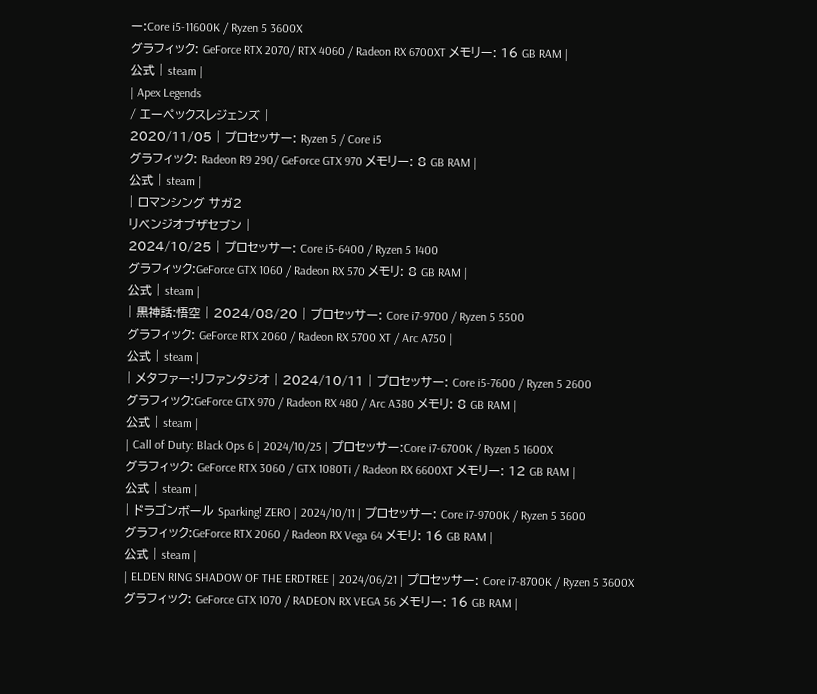ー:Core i5-11600K / Ryzen 5 3600X
グラフィック: GeForce RTX 2070/ RTX 4060 / Radeon RX 6700XT メモリー: 16 GB RAM |
公式 | steam |
| Apex Legends
/ エーペックスレジェンズ |
2020/11/05 | プロセッサー: Ryzen 5 / Core i5
グラフィック: Radeon R9 290/ GeForce GTX 970 メモリー: 8 GB RAM |
公式 | steam |
| ロマンシング サガ2
リベンジオブザセブン |
2024/10/25 | プロセッサー: Core i5-6400 / Ryzen 5 1400
グラフィック:GeForce GTX 1060 / Radeon RX 570 メモリ: 8 GB RAM |
公式 | steam |
| 黒神話:悟空 | 2024/08/20 | プロセッサー: Core i7-9700 / Ryzen 5 5500
グラフィック: GeForce RTX 2060 / Radeon RX 5700 XT / Arc A750 |
公式 | steam |
| メタファー:リファンタジオ | 2024/10/11 | プロセッサー: Core i5-7600 / Ryzen 5 2600
グラフィック:GeForce GTX 970 / Radeon RX 480 / Arc A380 メモリ: 8 GB RAM |
公式 | steam |
| Call of Duty: Black Ops 6 | 2024/10/25 | プロセッサー:Core i7-6700K / Ryzen 5 1600X
グラフィック: GeForce RTX 3060 / GTX 1080Ti / Radeon RX 6600XT メモリー: 12 GB RAM |
公式 | steam |
| ドラゴンボール Sparking! ZERO | 2024/10/11 | プロセッサー: Core i7-9700K / Ryzen 5 3600
グラフィック:GeForce RTX 2060 / Radeon RX Vega 64 メモリ: 16 GB RAM |
公式 | steam |
| ELDEN RING SHADOW OF THE ERDTREE | 2024/06/21 | プロセッサー: Core i7-8700K / Ryzen 5 3600X
グラフィック: GeForce GTX 1070 / RADEON RX VEGA 56 メモリー: 16 GB RAM |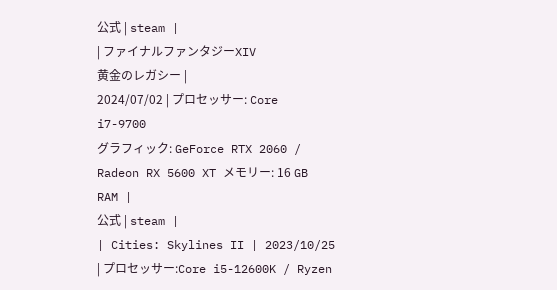公式 | steam |
| ファイナルファンタジーXIV
黄金のレガシー |
2024/07/02 | プロセッサー: Core i7-9700
グラフィック: GeForce RTX 2060 / Radeon RX 5600 XT メモリー: 16 GB RAM |
公式 | steam |
| Cities: Skylines II | 2023/10/25 | プロセッサー:Core i5-12600K / Ryzen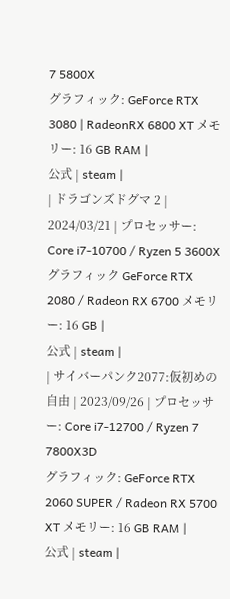7 5800X
グラフィック: GeForce RTX 3080 | RadeonRX 6800 XT メモリー: 16 GB RAM |
公式 | steam |
| ドラゴンズドグマ 2 | 2024/03/21 | プロセッサー: Core i7-10700 / Ryzen 5 3600X
グラフィック GeForce RTX 2080 / Radeon RX 6700 メモリー: 16 GB |
公式 | steam |
| サイバーパンク2077:仮初めの自由 | 2023/09/26 | プロセッサー: Core i7-12700 / Ryzen 7 7800X3D
グラフィック: GeForce RTX 2060 SUPER / Radeon RX 5700 XT メモリー: 16 GB RAM |
公式 | steam |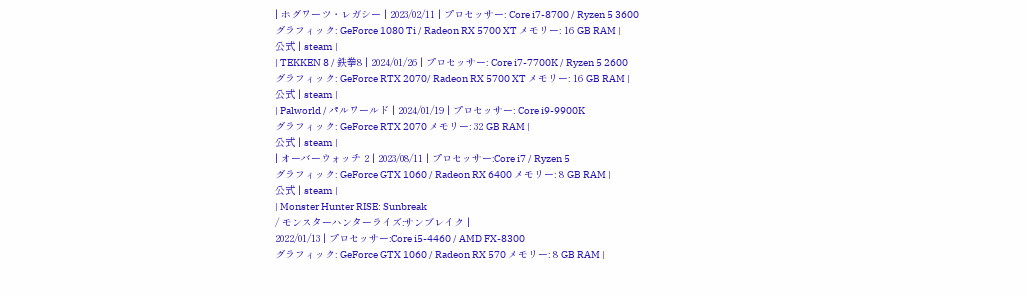| ホグワーツ・レガシー | 2023/02/11 | プロセッサー: Core i7-8700 / Ryzen 5 3600
グラフィック: GeForce 1080 Ti / Radeon RX 5700 XT メモリー: 16 GB RAM |
公式 | steam |
| TEKKEN 8 / 鉄拳8 | 2024/01/26 | プロセッサー: Core i7-7700K / Ryzen 5 2600
グラフィック: GeForce RTX 2070/ Radeon RX 5700 XT メモリー: 16 GB RAM |
公式 | steam |
| Palworld / パルワールド | 2024/01/19 | プロセッサー: Core i9-9900K
グラフィック: GeForce RTX 2070 メモリー: 32 GB RAM |
公式 | steam |
| オーバーウォッチ 2 | 2023/08/11 | プロセッサー:Core i7 / Ryzen 5
グラフィック: GeForce GTX 1060 / Radeon RX 6400 メモリー: 8 GB RAM |
公式 | steam |
| Monster Hunter RISE: Sunbreak
/ モンスターハンターライズ:サンブレイク |
2022/01/13 | プロセッサー:Core i5-4460 / AMD FX-8300
グラフィック: GeForce GTX 1060 / Radeon RX 570 メモリー: 8 GB RAM |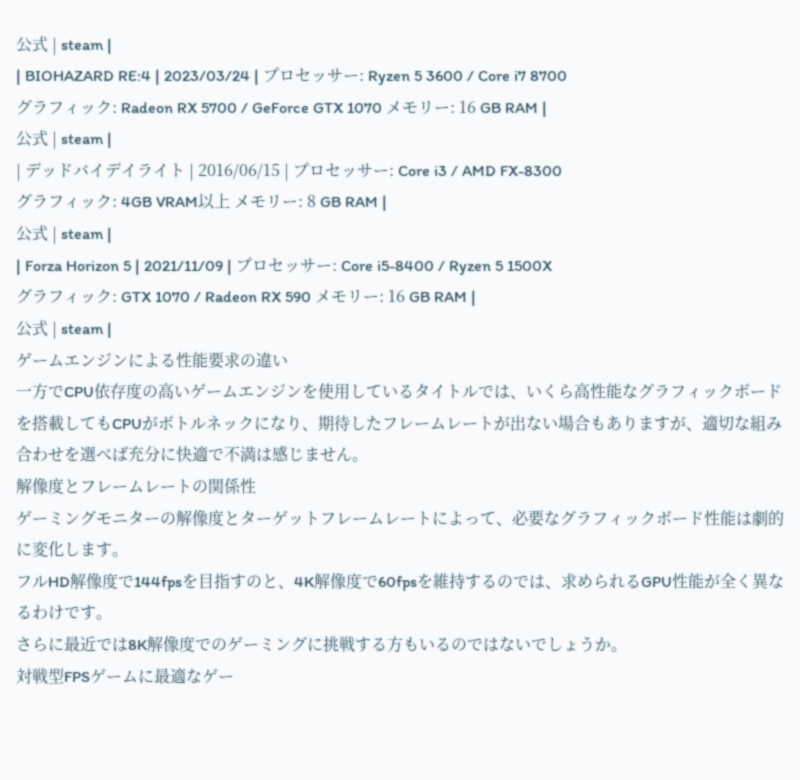公式 | steam |
| BIOHAZARD RE:4 | 2023/03/24 | プロセッサー: Ryzen 5 3600 / Core i7 8700
グラフィック: Radeon RX 5700 / GeForce GTX 1070 メモリー: 16 GB RAM |
公式 | steam |
| デッドバイデイライト | 2016/06/15 | プロセッサー: Core i3 / AMD FX-8300
グラフィック: 4GB VRAM以上 メモリー: 8 GB RAM |
公式 | steam |
| Forza Horizon 5 | 2021/11/09 | プロセッサー: Core i5-8400 / Ryzen 5 1500X
グラフィック: GTX 1070 / Radeon RX 590 メモリー: 16 GB RAM |
公式 | steam |
ゲームエンジンによる性能要求の違い
一方でCPU依存度の高いゲームエンジンを使用しているタイトルでは、いくら高性能なグラフィックボードを搭載してもCPUがボトルネックになり、期待したフレームレートが出ない場合もありますが、適切な組み合わせを選べば充分に快適で不満は感じません。
解像度とフレームレートの関係性
ゲーミングモニターの解像度とターゲットフレームレートによって、必要なグラフィックボード性能は劇的に変化します。
フルHD解像度で144fpsを目指すのと、4K解像度で60fpsを維持するのでは、求められるGPU性能が全く異なるわけです。
さらに最近では8K解像度でのゲーミングに挑戦する方もいるのではないでしょうか。
対戦型FPSゲームに最適なゲー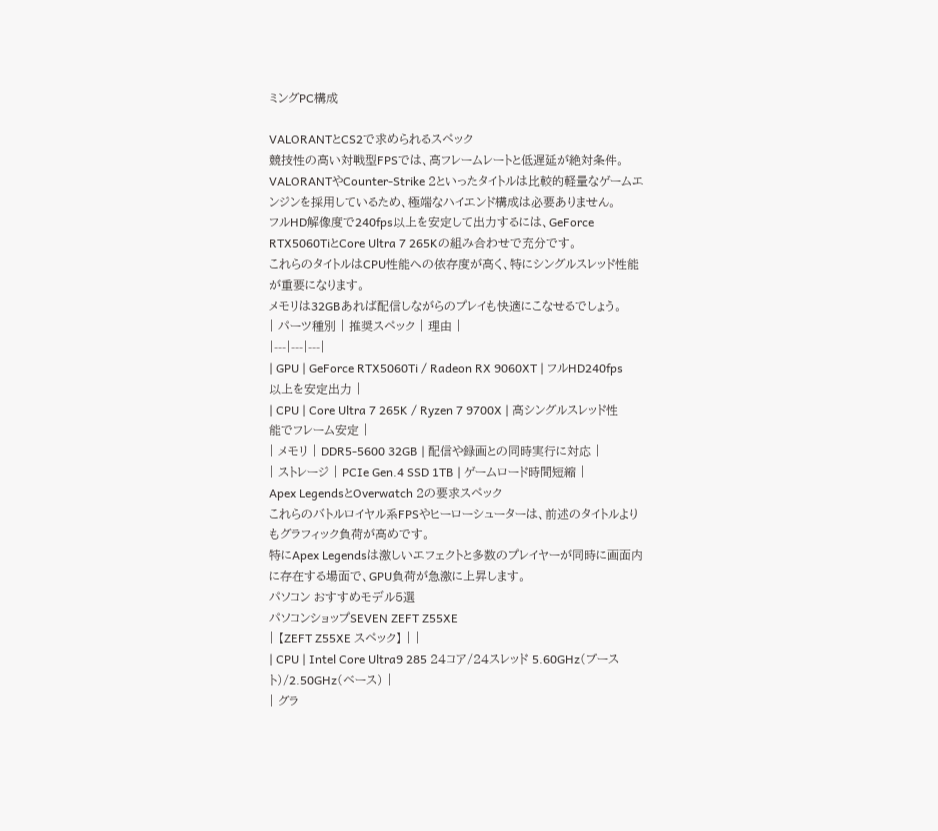ミングPC構成

VALORANTとCS2で求められるスペック
競技性の高い対戦型FPSでは、高フレームレートと低遅延が絶対条件。
VALORANTやCounter-Strike 2といったタイトルは比較的軽量なゲームエンジンを採用しているため、極端なハイエンド構成は必要ありません。
フルHD解像度で240fps以上を安定して出力するには、GeForce RTX5060TiとCore Ultra 7 265Kの組み合わせで充分です。
これらのタイトルはCPU性能への依存度が高く、特にシングルスレッド性能が重要になります。
メモリは32GBあれば配信しながらのプレイも快適にこなせるでしょう。
| パーツ種別 | 推奨スペック | 理由 |
|---|---|---|
| GPU | GeForce RTX5060Ti / Radeon RX 9060XT | フルHD240fps以上を安定出力 |
| CPU | Core Ultra 7 265K / Ryzen 7 9700X | 高シングルスレッド性能でフレーム安定 |
| メモリ | DDR5-5600 32GB | 配信や録画との同時実行に対応 |
| ストレージ | PCIe Gen.4 SSD 1TB | ゲームロード時間短縮 |
Apex LegendsとOverwatch 2の要求スペック
これらのバトルロイヤル系FPSやヒーローシューターは、前述のタイトルよりもグラフィック負荷が高めです。
特にApex Legendsは激しいエフェクトと多数のプレイヤーが同時に画面内に存在する場面で、GPU負荷が急激に上昇します。
パソコン おすすめモデル5選
パソコンショップSEVEN ZEFT Z55XE
| 【ZEFT Z55XE スペック】 | |
| CPU | Intel Core Ultra9 285 24コア/24スレッド 5.60GHz(ブースト)/2.50GHz(ベース) |
| グラ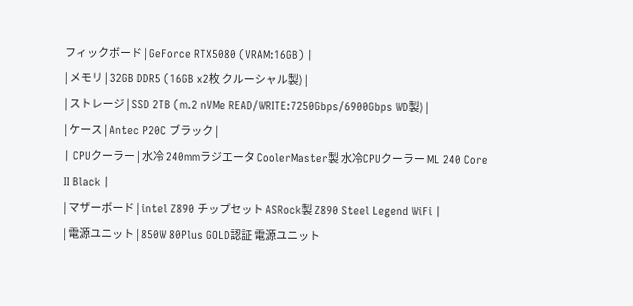フィックボード | GeForce RTX5080 (VRAM:16GB) |
| メモリ | 32GB DDR5 (16GB x2枚 クルーシャル製) |
| ストレージ | SSD 2TB (m.2 nVMe READ/WRITE:7250Gbps/6900Gbps WD製) |
| ケース | Antec P20C ブラック |
| CPUクーラー | 水冷 240mmラジエータ CoolerMaster製 水冷CPUクーラー ML 240 Core II Black |
| マザーボード | intel Z890 チップセット ASRock製 Z890 Steel Legend WiFi |
| 電源ユニット | 850W 80Plus GOLD認証 電源ユニット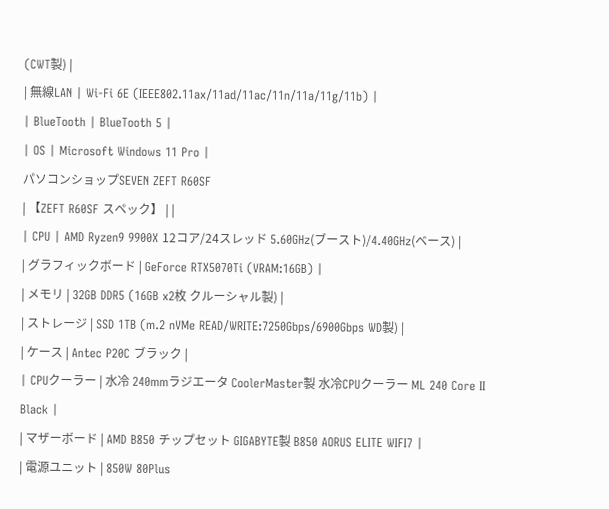(CWT製) |
| 無線LAN | Wi-Fi 6E (IEEE802.11ax/11ad/11ac/11n/11a/11g/11b) |
| BlueTooth | BlueTooth 5 |
| OS | Microsoft Windows 11 Pro |
パソコンショップSEVEN ZEFT R60SF
| 【ZEFT R60SF スペック】 | |
| CPU | AMD Ryzen9 9900X 12コア/24スレッド 5.60GHz(ブースト)/4.40GHz(ベース) |
| グラフィックボード | GeForce RTX5070Ti (VRAM:16GB) |
| メモリ | 32GB DDR5 (16GB x2枚 クルーシャル製) |
| ストレージ | SSD 1TB (m.2 nVMe READ/WRITE:7250Gbps/6900Gbps WD製) |
| ケース | Antec P20C ブラック |
| CPUクーラー | 水冷 240mmラジエータ CoolerMaster製 水冷CPUクーラー ML 240 Core II Black |
| マザーボード | AMD B850 チップセット GIGABYTE製 B850 AORUS ELITE WIFI7 |
| 電源ユニット | 850W 80Plus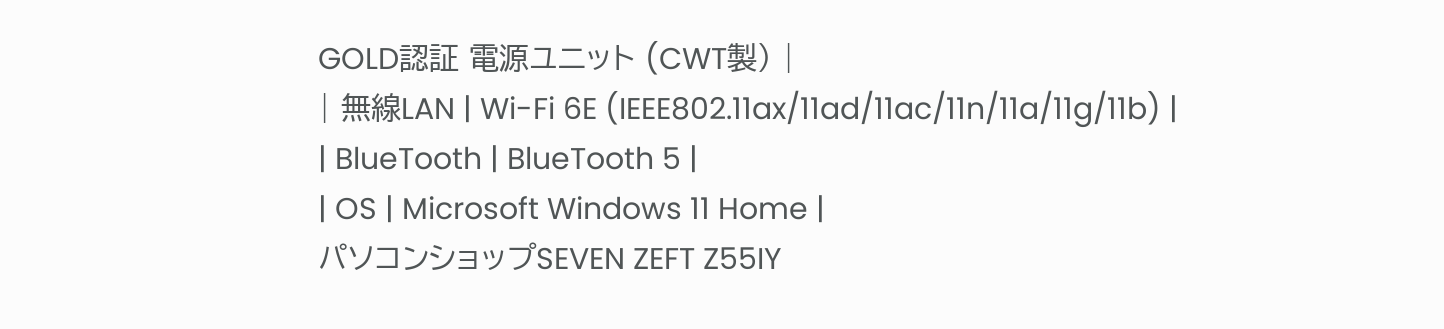GOLD認証 電源ユニット (CWT製) |
| 無線LAN | Wi-Fi 6E (IEEE802.11ax/11ad/11ac/11n/11a/11g/11b) |
| BlueTooth | BlueTooth 5 |
| OS | Microsoft Windows 11 Home |
パソコンショップSEVEN ZEFT Z55IY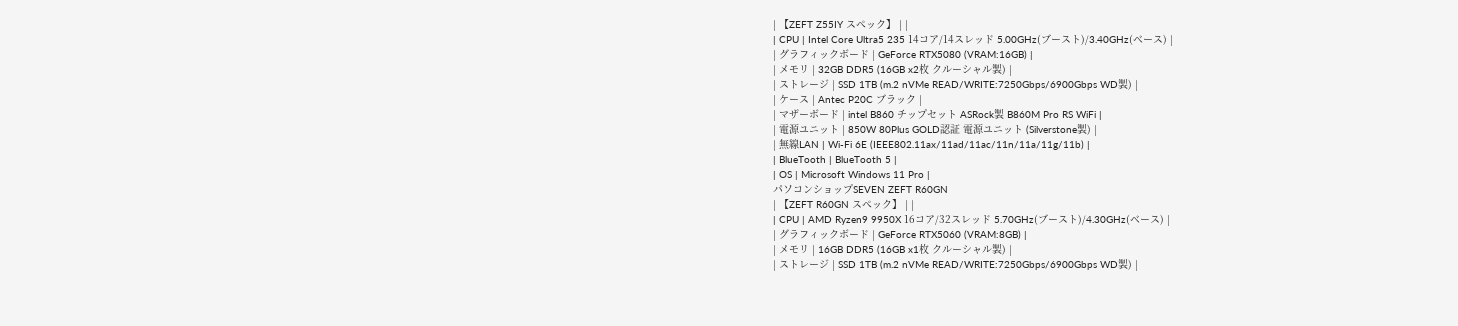| 【ZEFT Z55IY スペック】 | |
| CPU | Intel Core Ultra5 235 14コア/14スレッド 5.00GHz(ブースト)/3.40GHz(ベース) |
| グラフィックボード | GeForce RTX5080 (VRAM:16GB) |
| メモリ | 32GB DDR5 (16GB x2枚 クルーシャル製) |
| ストレージ | SSD 1TB (m.2 nVMe READ/WRITE:7250Gbps/6900Gbps WD製) |
| ケース | Antec P20C ブラック |
| マザーボード | intel B860 チップセット ASRock製 B860M Pro RS WiFi |
| 電源ユニット | 850W 80Plus GOLD認証 電源ユニット (Silverstone製) |
| 無線LAN | Wi-Fi 6E (IEEE802.11ax/11ad/11ac/11n/11a/11g/11b) |
| BlueTooth | BlueTooth 5 |
| OS | Microsoft Windows 11 Pro |
パソコンショップSEVEN ZEFT R60GN
| 【ZEFT R60GN スペック】 | |
| CPU | AMD Ryzen9 9950X 16コア/32スレッド 5.70GHz(ブースト)/4.30GHz(ベース) |
| グラフィックボード | GeForce RTX5060 (VRAM:8GB) |
| メモリ | 16GB DDR5 (16GB x1枚 クルーシャル製) |
| ストレージ | SSD 1TB (m.2 nVMe READ/WRITE:7250Gbps/6900Gbps WD製) |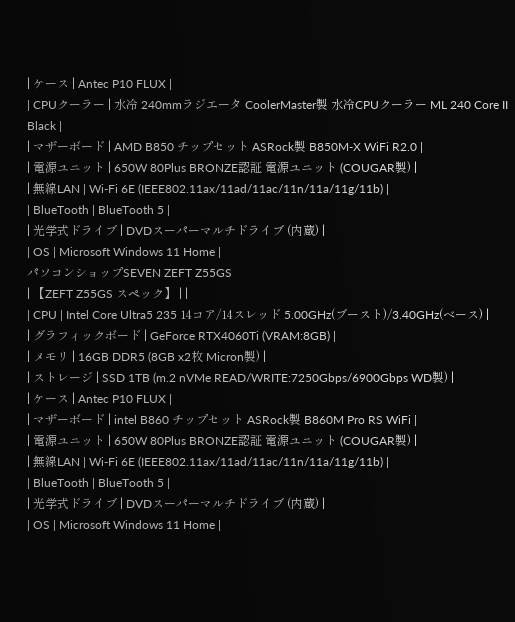| ケース | Antec P10 FLUX |
| CPUクーラー | 水冷 240mmラジエータ CoolerMaster製 水冷CPUクーラー ML 240 Core II Black |
| マザーボード | AMD B850 チップセット ASRock製 B850M-X WiFi R2.0 |
| 電源ユニット | 650W 80Plus BRONZE認証 電源ユニット (COUGAR製) |
| 無線LAN | Wi-Fi 6E (IEEE802.11ax/11ad/11ac/11n/11a/11g/11b) |
| BlueTooth | BlueTooth 5 |
| 光学式ドライブ | DVDスーパーマルチドライブ (内蔵) |
| OS | Microsoft Windows 11 Home |
パソコンショップSEVEN ZEFT Z55GS
| 【ZEFT Z55GS スペック】 | |
| CPU | Intel Core Ultra5 235 14コア/14スレッド 5.00GHz(ブースト)/3.40GHz(ベース) |
| グラフィックボード | GeForce RTX4060Ti (VRAM:8GB) |
| メモリ | 16GB DDR5 (8GB x2枚 Micron製) |
| ストレージ | SSD 1TB (m.2 nVMe READ/WRITE:7250Gbps/6900Gbps WD製) |
| ケース | Antec P10 FLUX |
| マザーボード | intel B860 チップセット ASRock製 B860M Pro RS WiFi |
| 電源ユニット | 650W 80Plus BRONZE認証 電源ユニット (COUGAR製) |
| 無線LAN | Wi-Fi 6E (IEEE802.11ax/11ad/11ac/11n/11a/11g/11b) |
| BlueTooth | BlueTooth 5 |
| 光学式ドライブ | DVDスーパーマルチドライブ (内蔵) |
| OS | Microsoft Windows 11 Home |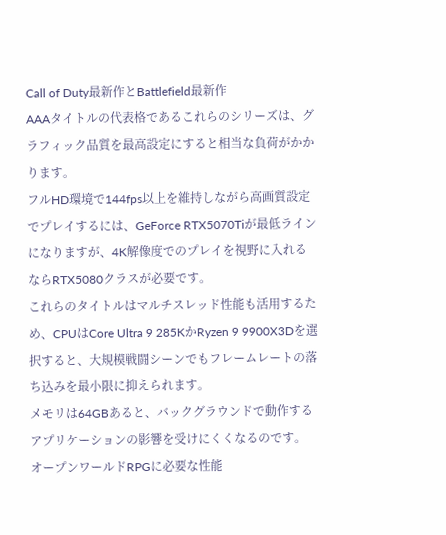Call of Duty最新作とBattlefield最新作
AAAタイトルの代表格であるこれらのシリーズは、グラフィック品質を最高設定にすると相当な負荷がかかります。
フルHD環境で144fps以上を維持しながら高画質設定でプレイするには、GeForce RTX5070Tiが最低ラインになりますが、4K解像度でのプレイを視野に入れるならRTX5080クラスが必要です。
これらのタイトルはマルチスレッド性能も活用するため、CPUはCore Ultra 9 285KかRyzen 9 9900X3Dを選択すると、大規模戦闘シーンでもフレームレートの落ち込みを最小限に抑えられます。
メモリは64GBあると、バックグラウンドで動作するアプリケーションの影響を受けにくくなるのです。
オープンワールドRPGに必要な性能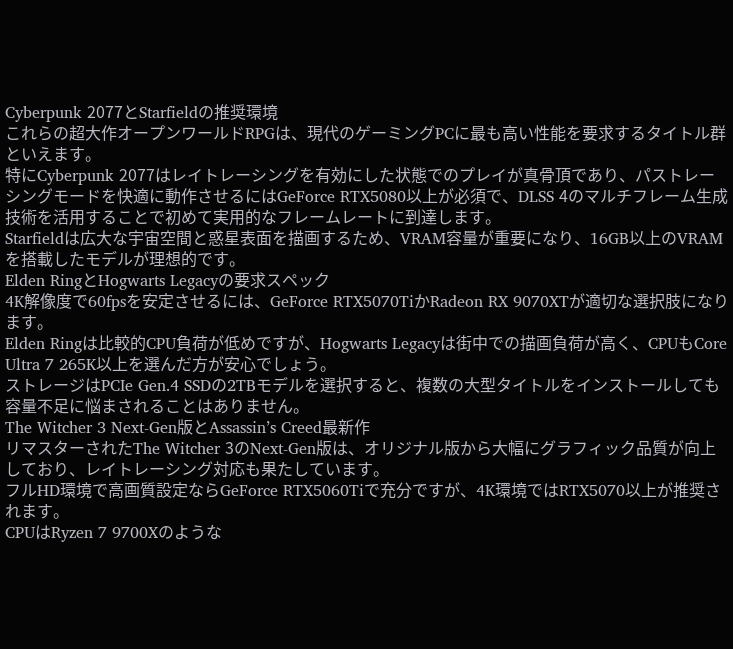Cyberpunk 2077とStarfieldの推奨環境
これらの超大作オープンワールドRPGは、現代のゲーミングPCに最も高い性能を要求するタイトル群といえます。
特にCyberpunk 2077はレイトレーシングを有効にした状態でのプレイが真骨頂であり、パストレーシングモードを快適に動作させるにはGeForce RTX5080以上が必須で、DLSS 4のマルチフレーム生成技術を活用することで初めて実用的なフレームレートに到達します。
Starfieldは広大な宇宙空間と惑星表面を描画するため、VRAM容量が重要になり、16GB以上のVRAMを搭載したモデルが理想的です。
Elden RingとHogwarts Legacyの要求スペック
4K解像度で60fpsを安定させるには、GeForce RTX5070TiかRadeon RX 9070XTが適切な選択肢になります。
Elden Ringは比較的CPU負荷が低めですが、Hogwarts Legacyは街中での描画負荷が高く、CPUもCore Ultra 7 265K以上を選んだ方が安心でしょう。
ストレージはPCIe Gen.4 SSDの2TBモデルを選択すると、複数の大型タイトルをインストールしても容量不足に悩まされることはありません。
The Witcher 3 Next-Gen版とAssassin’s Creed最新作
リマスターされたThe Witcher 3のNext-Gen版は、オリジナル版から大幅にグラフィック品質が向上しており、レイトレーシング対応も果たしています。
フルHD環境で高画質設定ならGeForce RTX5060Tiで充分ですが、4K環境ではRTX5070以上が推奨されます。
CPUはRyzen 7 9700Xのような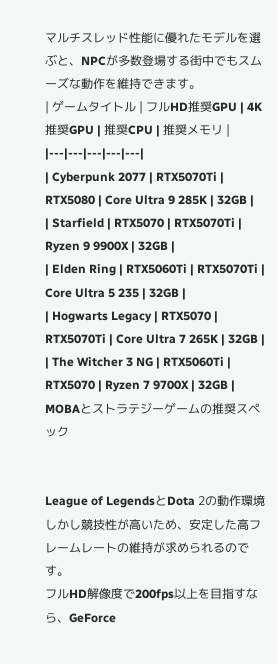マルチスレッド性能に優れたモデルを選ぶと、NPCが多数登場する街中でもスムーズな動作を維持できます。
| ゲームタイトル | フルHD推奨GPU | 4K推奨GPU | 推奨CPU | 推奨メモリ |
|---|---|---|---|---|
| Cyberpunk 2077 | RTX5070Ti | RTX5080 | Core Ultra 9 285K | 32GB |
| Starfield | RTX5070 | RTX5070Ti | Ryzen 9 9900X | 32GB |
| Elden Ring | RTX5060Ti | RTX5070Ti | Core Ultra 5 235 | 32GB |
| Hogwarts Legacy | RTX5070 | RTX5070Ti | Core Ultra 7 265K | 32GB |
| The Witcher 3 NG | RTX5060Ti | RTX5070 | Ryzen 7 9700X | 32GB |
MOBAとストラテジーゲームの推奨スペック


League of LegendsとDota 2の動作環境
しかし競技性が高いため、安定した高フレームレートの維持が求められるのです。
フルHD解像度で200fps以上を目指すなら、GeForce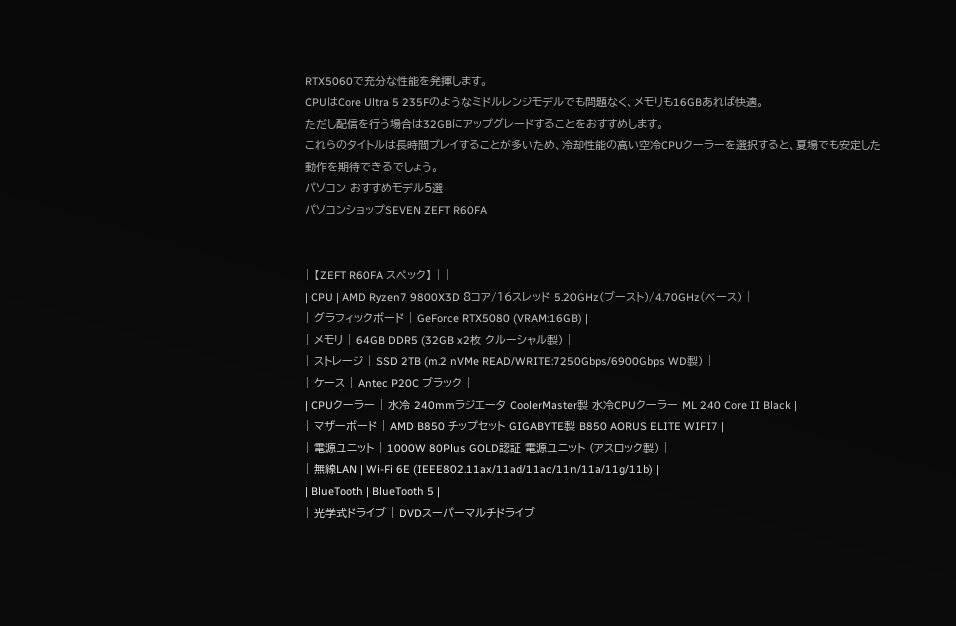RTX5060で充分な性能を発揮します。
CPUはCore Ultra 5 235Fのようなミドルレンジモデルでも問題なく、メモリも16GBあれば快適。
ただし配信を行う場合は32GBにアップグレードすることをおすすめします。
これらのタイトルは長時間プレイすることが多いため、冷却性能の高い空冷CPUクーラーを選択すると、夏場でも安定した動作を期待できるでしょう。
パソコン おすすめモデル5選
パソコンショップSEVEN ZEFT R60FA


| 【ZEFT R60FA スペック】 | |
| CPU | AMD Ryzen7 9800X3D 8コア/16スレッド 5.20GHz(ブースト)/4.70GHz(ベース) |
| グラフィックボード | GeForce RTX5080 (VRAM:16GB) |
| メモリ | 64GB DDR5 (32GB x2枚 クルーシャル製) |
| ストレージ | SSD 2TB (m.2 nVMe READ/WRITE:7250Gbps/6900Gbps WD製) |
| ケース | Antec P20C ブラック |
| CPUクーラー | 水冷 240mmラジエータ CoolerMaster製 水冷CPUクーラー ML 240 Core II Black |
| マザーボード | AMD B850 チップセット GIGABYTE製 B850 AORUS ELITE WIFI7 |
| 電源ユニット | 1000W 80Plus GOLD認証 電源ユニット (アスロック製) |
| 無線LAN | Wi-Fi 6E (IEEE802.11ax/11ad/11ac/11n/11a/11g/11b) |
| BlueTooth | BlueTooth 5 |
| 光学式ドライブ | DVDスーパーマルチドライブ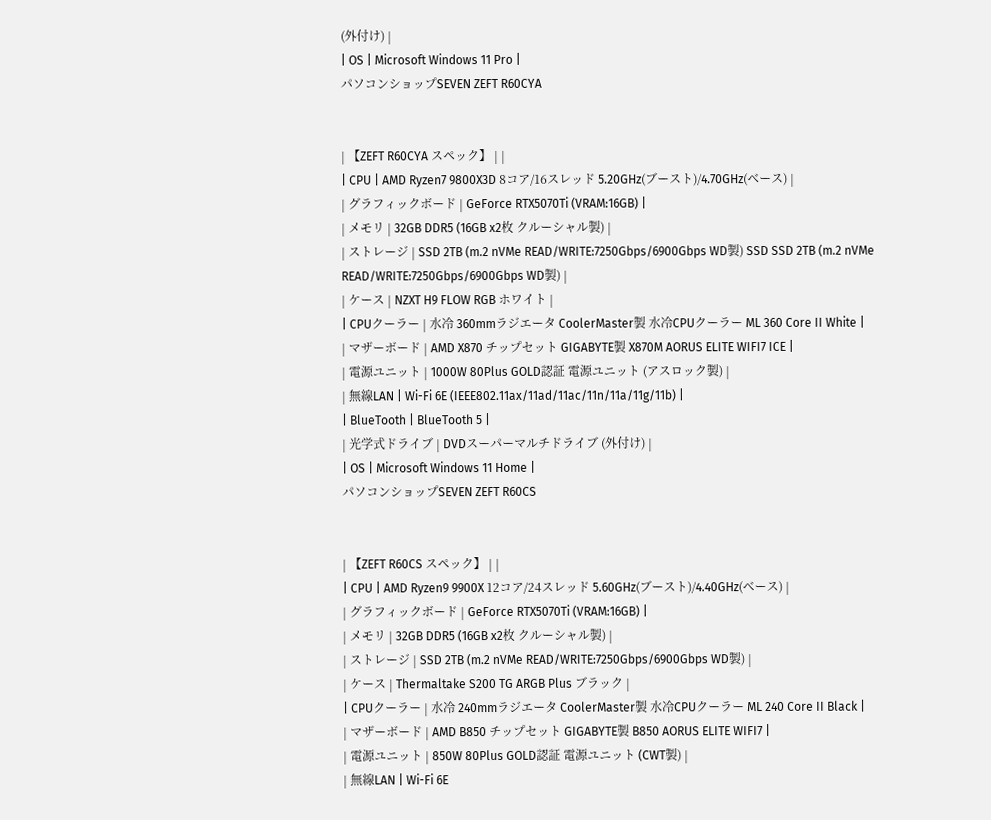(外付け) |
| OS | Microsoft Windows 11 Pro |
パソコンショップSEVEN ZEFT R60CYA


| 【ZEFT R60CYA スペック】 | |
| CPU | AMD Ryzen7 9800X3D 8コア/16スレッド 5.20GHz(ブースト)/4.70GHz(ベース) |
| グラフィックボード | GeForce RTX5070Ti (VRAM:16GB) |
| メモリ | 32GB DDR5 (16GB x2枚 クルーシャル製) |
| ストレージ | SSD 2TB (m.2 nVMe READ/WRITE:7250Gbps/6900Gbps WD製) SSD SSD 2TB (m.2 nVMe READ/WRITE:7250Gbps/6900Gbps WD製) |
| ケース | NZXT H9 FLOW RGB ホワイト |
| CPUクーラー | 水冷 360mmラジエータ CoolerMaster製 水冷CPUクーラー ML 360 Core II White |
| マザーボード | AMD X870 チップセット GIGABYTE製 X870M AORUS ELITE WIFI7 ICE |
| 電源ユニット | 1000W 80Plus GOLD認証 電源ユニット (アスロック製) |
| 無線LAN | Wi-Fi 6E (IEEE802.11ax/11ad/11ac/11n/11a/11g/11b) |
| BlueTooth | BlueTooth 5 |
| 光学式ドライブ | DVDスーパーマルチドライブ (外付け) |
| OS | Microsoft Windows 11 Home |
パソコンショップSEVEN ZEFT R60CS


| 【ZEFT R60CS スペック】 | |
| CPU | AMD Ryzen9 9900X 12コア/24スレッド 5.60GHz(ブースト)/4.40GHz(ベース) |
| グラフィックボード | GeForce RTX5070Ti (VRAM:16GB) |
| メモリ | 32GB DDR5 (16GB x2枚 クルーシャル製) |
| ストレージ | SSD 2TB (m.2 nVMe READ/WRITE:7250Gbps/6900Gbps WD製) |
| ケース | Thermaltake S200 TG ARGB Plus ブラック |
| CPUクーラー | 水冷 240mmラジエータ CoolerMaster製 水冷CPUクーラー ML 240 Core II Black |
| マザーボード | AMD B850 チップセット GIGABYTE製 B850 AORUS ELITE WIFI7 |
| 電源ユニット | 850W 80Plus GOLD認証 電源ユニット (CWT製) |
| 無線LAN | Wi-Fi 6E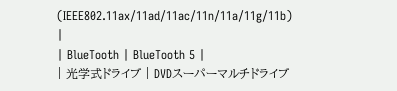(IEEE802.11ax/11ad/11ac/11n/11a/11g/11b) |
| BlueTooth | BlueTooth 5 |
| 光学式ドライブ | DVDスーパーマルチドライブ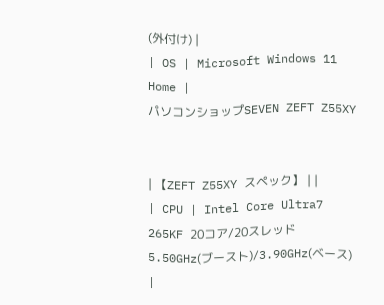(外付け) |
| OS | Microsoft Windows 11 Home |
パソコンショップSEVEN ZEFT Z55XY


| 【ZEFT Z55XY スペック】 | |
| CPU | Intel Core Ultra7 265KF 20コア/20スレッド 5.50GHz(ブースト)/3.90GHz(ベース) |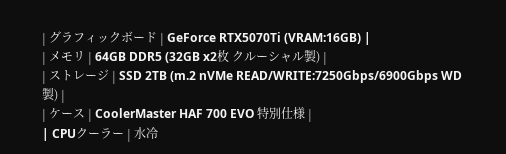| グラフィックボード | GeForce RTX5070Ti (VRAM:16GB) |
| メモリ | 64GB DDR5 (32GB x2枚 クルーシャル製) |
| ストレージ | SSD 2TB (m.2 nVMe READ/WRITE:7250Gbps/6900Gbps WD製) |
| ケース | CoolerMaster HAF 700 EVO 特別仕様 |
| CPUクーラー | 水冷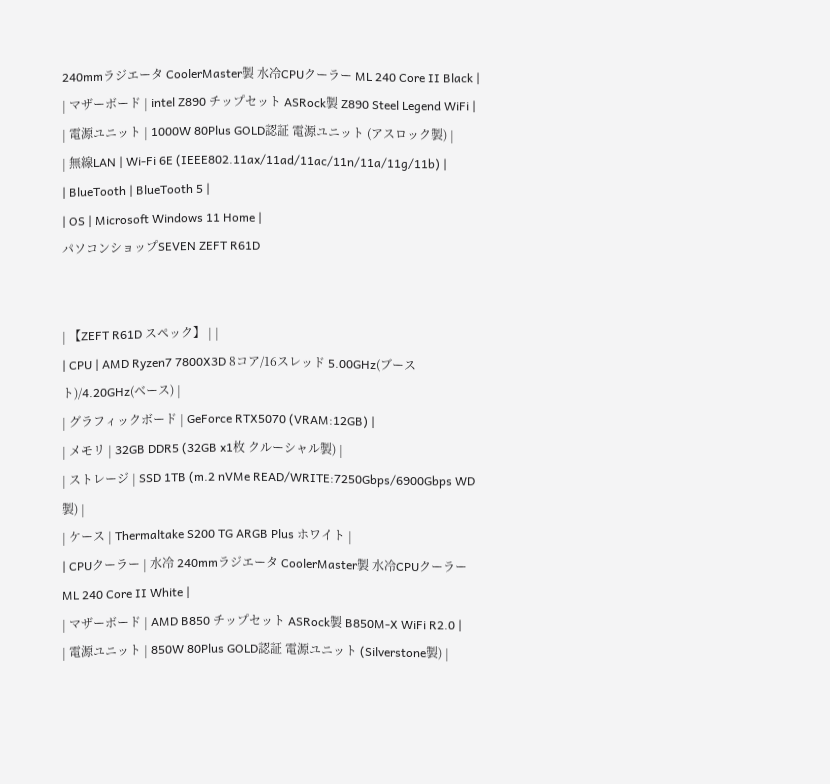240mmラジエータ CoolerMaster製 水冷CPUクーラー ML 240 Core II Black |
| マザーボード | intel Z890 チップセット ASRock製 Z890 Steel Legend WiFi |
| 電源ユニット | 1000W 80Plus GOLD認証 電源ユニット (アスロック製) |
| 無線LAN | Wi-Fi 6E (IEEE802.11ax/11ad/11ac/11n/11a/11g/11b) |
| BlueTooth | BlueTooth 5 |
| OS | Microsoft Windows 11 Home |
パソコンショップSEVEN ZEFT R61D


| 【ZEFT R61D スペック】 | |
| CPU | AMD Ryzen7 7800X3D 8コア/16スレッド 5.00GHz(ブースト)/4.20GHz(ベース) |
| グラフィックボード | GeForce RTX5070 (VRAM:12GB) |
| メモリ | 32GB DDR5 (32GB x1枚 クルーシャル製) |
| ストレージ | SSD 1TB (m.2 nVMe READ/WRITE:7250Gbps/6900Gbps WD製) |
| ケース | Thermaltake S200 TG ARGB Plus ホワイト |
| CPUクーラー | 水冷 240mmラジエータ CoolerMaster製 水冷CPUクーラー ML 240 Core II White |
| マザーボード | AMD B850 チップセット ASRock製 B850M-X WiFi R2.0 |
| 電源ユニット | 850W 80Plus GOLD認証 電源ユニット (Silverstone製) |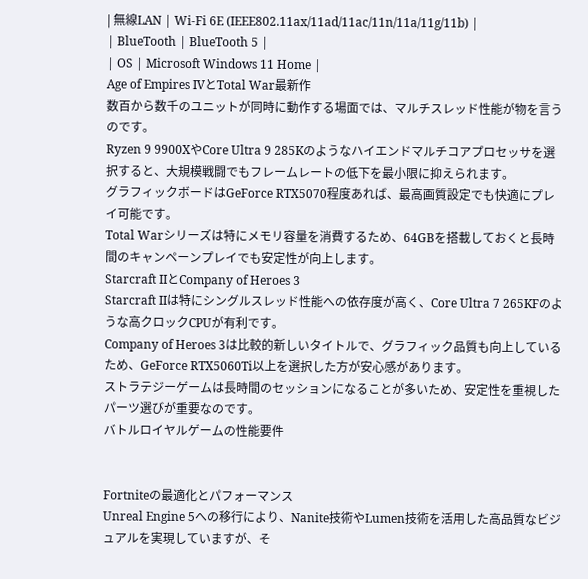| 無線LAN | Wi-Fi 6E (IEEE802.11ax/11ad/11ac/11n/11a/11g/11b) |
| BlueTooth | BlueTooth 5 |
| OS | Microsoft Windows 11 Home |
Age of Empires IVとTotal War最新作
数百から数千のユニットが同時に動作する場面では、マルチスレッド性能が物を言うのです。
Ryzen 9 9900XやCore Ultra 9 285Kのようなハイエンドマルチコアプロセッサを選択すると、大規模戦闘でもフレームレートの低下を最小限に抑えられます。
グラフィックボードはGeForce RTX5070程度あれば、最高画質設定でも快適にプレイ可能です。
Total Warシリーズは特にメモリ容量を消費するため、64GBを搭載しておくと長時間のキャンペーンプレイでも安定性が向上します。
Starcraft IIとCompany of Heroes 3
Starcraft IIは特にシングルスレッド性能への依存度が高く、Core Ultra 7 265KFのような高クロックCPUが有利です。
Company of Heroes 3は比較的新しいタイトルで、グラフィック品質も向上しているため、GeForce RTX5060Ti以上を選択した方が安心感があります。
ストラテジーゲームは長時間のセッションになることが多いため、安定性を重視したパーツ選びが重要なのです。
バトルロイヤルゲームの性能要件


Fortniteの最適化とパフォーマンス
Unreal Engine 5への移行により、Nanite技術やLumen技術を活用した高品質なビジュアルを実現していますが、そ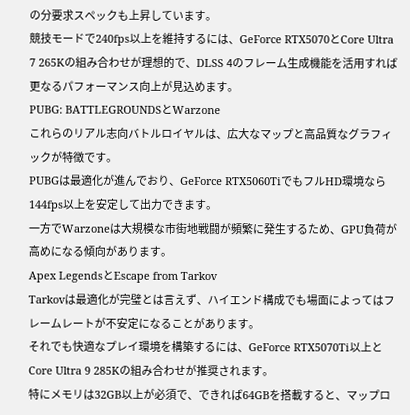の分要求スペックも上昇しています。
競技モードで240fps以上を維持するには、GeForce RTX5070とCore Ultra 7 265Kの組み合わせが理想的で、DLSS 4のフレーム生成機能を活用すれば更なるパフォーマンス向上が見込めます。
PUBG: BATTLEGROUNDSとWarzone
これらのリアル志向バトルロイヤルは、広大なマップと高品質なグラフィックが特徴です。
PUBGは最適化が進んでおり、GeForce RTX5060TiでもフルHD環境なら144fps以上を安定して出力できます。
一方でWarzoneは大規模な市街地戦闘が頻繁に発生するため、GPU負荷が高めになる傾向があります。
Apex LegendsとEscape from Tarkov
Tarkovは最適化が完璧とは言えず、ハイエンド構成でも場面によってはフレームレートが不安定になることがあります。
それでも快適なプレイ環境を構築するには、GeForce RTX5070Ti以上とCore Ultra 9 285Kの組み合わせが推奨されます。
特にメモリは32GB以上が必須で、できれば64GBを搭載すると、マップロ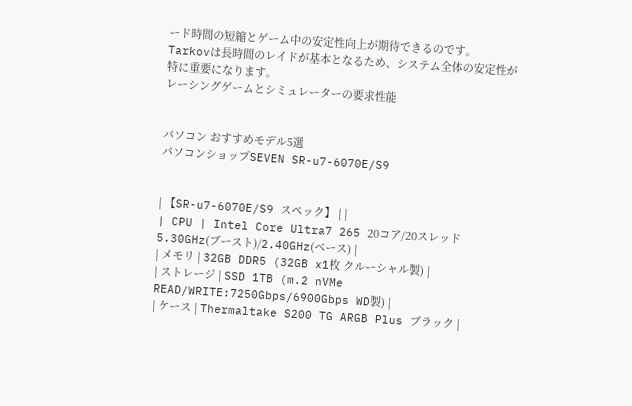ード時間の短縮とゲーム中の安定性向上が期待できるのです。
Tarkovは長時間のレイドが基本となるため、システム全体の安定性が特に重要になります。
レーシングゲームとシミュレーターの要求性能


パソコン おすすめモデル5選
パソコンショップSEVEN SR-u7-6070E/S9


| 【SR-u7-6070E/S9 スペック】 | |
| CPU | Intel Core Ultra7 265 20コア/20スレッド 5.30GHz(ブースト)/2.40GHz(ベース) |
| メモリ | 32GB DDR5 (32GB x1枚 クルーシャル製) |
| ストレージ | SSD 1TB (m.2 nVMe READ/WRITE:7250Gbps/6900Gbps WD製) |
| ケース | Thermaltake S200 TG ARGB Plus ブラック |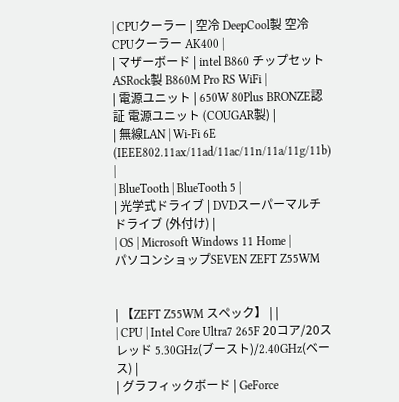| CPUクーラー | 空冷 DeepCool製 空冷CPUクーラー AK400 |
| マザーボード | intel B860 チップセット ASRock製 B860M Pro RS WiFi |
| 電源ユニット | 650W 80Plus BRONZE認証 電源ユニット (COUGAR製) |
| 無線LAN | Wi-Fi 6E (IEEE802.11ax/11ad/11ac/11n/11a/11g/11b) |
| BlueTooth | BlueTooth 5 |
| 光学式ドライブ | DVDスーパーマルチドライブ (外付け) |
| OS | Microsoft Windows 11 Home |
パソコンショップSEVEN ZEFT Z55WM


| 【ZEFT Z55WM スペック】 | |
| CPU | Intel Core Ultra7 265F 20コア/20スレッド 5.30GHz(ブースト)/2.40GHz(ベース) |
| グラフィックボード | GeForce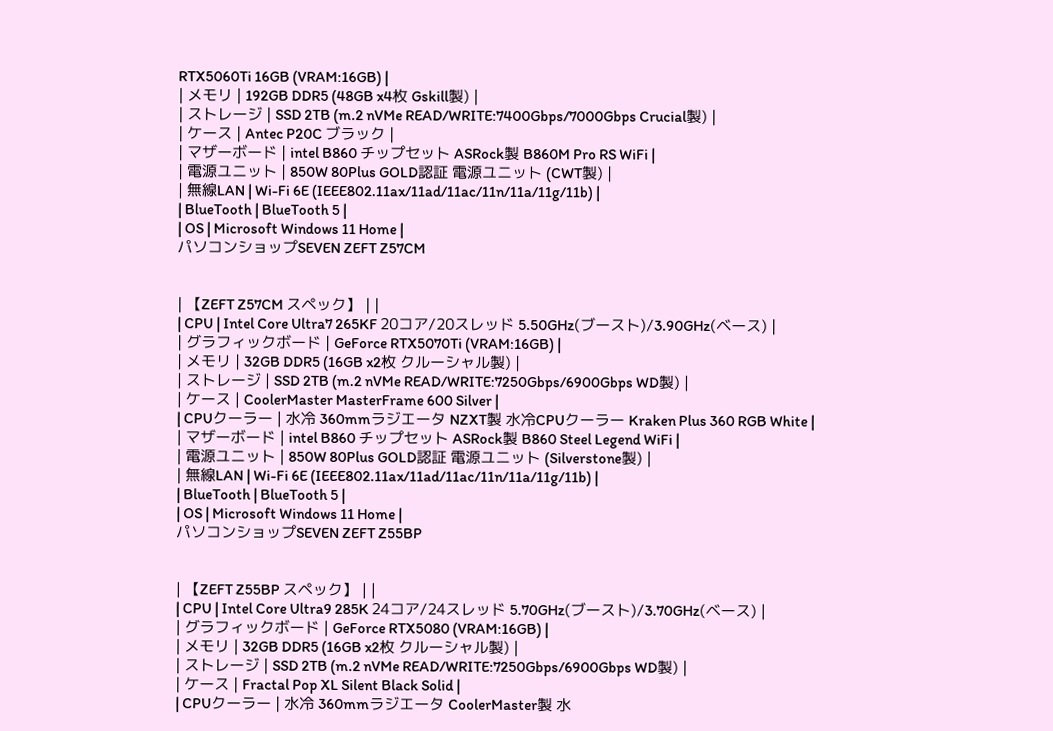RTX5060Ti 16GB (VRAM:16GB) |
| メモリ | 192GB DDR5 (48GB x4枚 Gskill製) |
| ストレージ | SSD 2TB (m.2 nVMe READ/WRITE:7400Gbps/7000Gbps Crucial製) |
| ケース | Antec P20C ブラック |
| マザーボード | intel B860 チップセット ASRock製 B860M Pro RS WiFi |
| 電源ユニット | 850W 80Plus GOLD認証 電源ユニット (CWT製) |
| 無線LAN | Wi-Fi 6E (IEEE802.11ax/11ad/11ac/11n/11a/11g/11b) |
| BlueTooth | BlueTooth 5 |
| OS | Microsoft Windows 11 Home |
パソコンショップSEVEN ZEFT Z57CM


| 【ZEFT Z57CM スペック】 | |
| CPU | Intel Core Ultra7 265KF 20コア/20スレッド 5.50GHz(ブースト)/3.90GHz(ベース) |
| グラフィックボード | GeForce RTX5070Ti (VRAM:16GB) |
| メモリ | 32GB DDR5 (16GB x2枚 クルーシャル製) |
| ストレージ | SSD 2TB (m.2 nVMe READ/WRITE:7250Gbps/6900Gbps WD製) |
| ケース | CoolerMaster MasterFrame 600 Silver |
| CPUクーラー | 水冷 360mmラジエータ NZXT製 水冷CPUクーラー Kraken Plus 360 RGB White |
| マザーボード | intel B860 チップセット ASRock製 B860 Steel Legend WiFi |
| 電源ユニット | 850W 80Plus GOLD認証 電源ユニット (Silverstone製) |
| 無線LAN | Wi-Fi 6E (IEEE802.11ax/11ad/11ac/11n/11a/11g/11b) |
| BlueTooth | BlueTooth 5 |
| OS | Microsoft Windows 11 Home |
パソコンショップSEVEN ZEFT Z55BP


| 【ZEFT Z55BP スペック】 | |
| CPU | Intel Core Ultra9 285K 24コア/24スレッド 5.70GHz(ブースト)/3.70GHz(ベース) |
| グラフィックボード | GeForce RTX5080 (VRAM:16GB) |
| メモリ | 32GB DDR5 (16GB x2枚 クルーシャル製) |
| ストレージ | SSD 2TB (m.2 nVMe READ/WRITE:7250Gbps/6900Gbps WD製) |
| ケース | Fractal Pop XL Silent Black Solid |
| CPUクーラー | 水冷 360mmラジエータ CoolerMaster製 水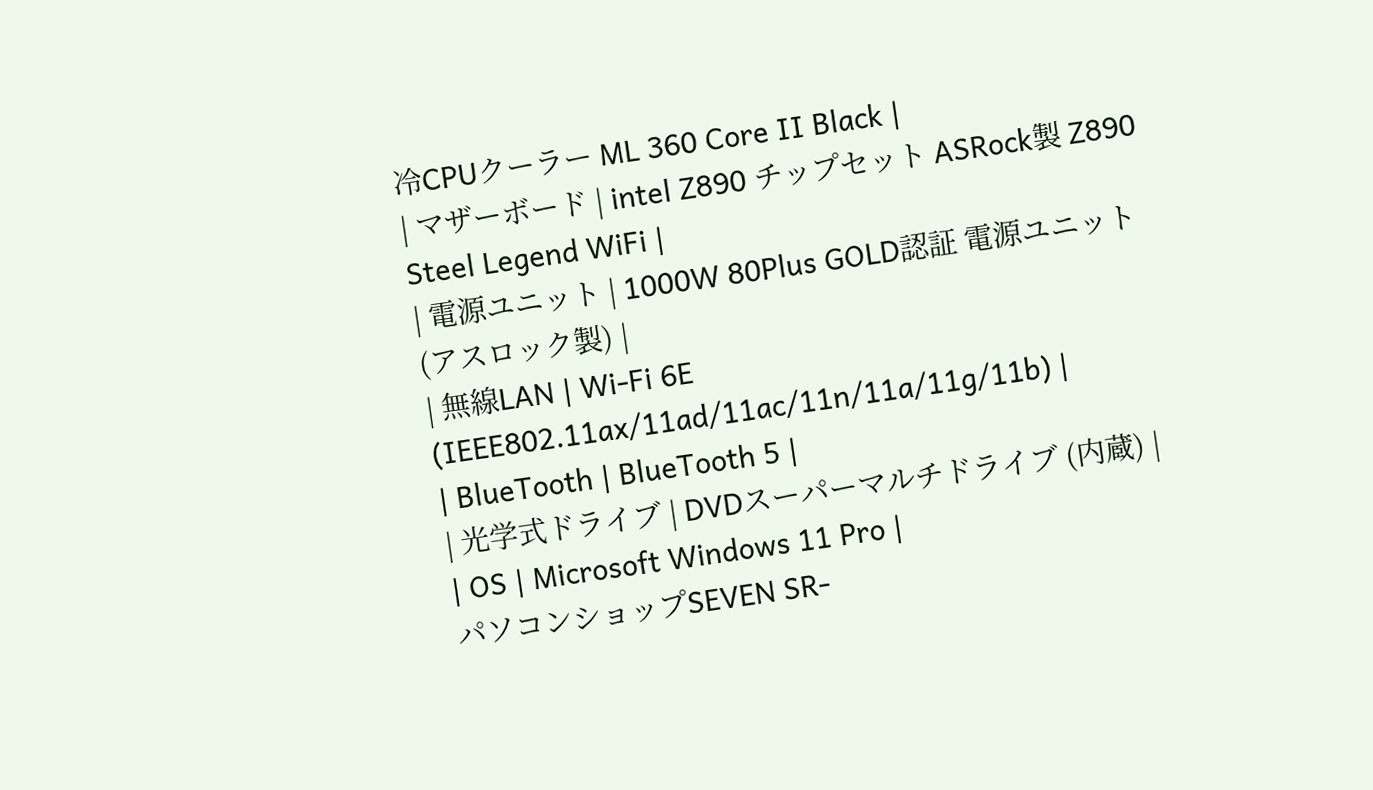冷CPUクーラー ML 360 Core II Black |
| マザーボード | intel Z890 チップセット ASRock製 Z890 Steel Legend WiFi |
| 電源ユニット | 1000W 80Plus GOLD認証 電源ユニット (アスロック製) |
| 無線LAN | Wi-Fi 6E (IEEE802.11ax/11ad/11ac/11n/11a/11g/11b) |
| BlueTooth | BlueTooth 5 |
| 光学式ドライブ | DVDスーパーマルチドライブ (内蔵) |
| OS | Microsoft Windows 11 Pro |
パソコンショップSEVEN SR-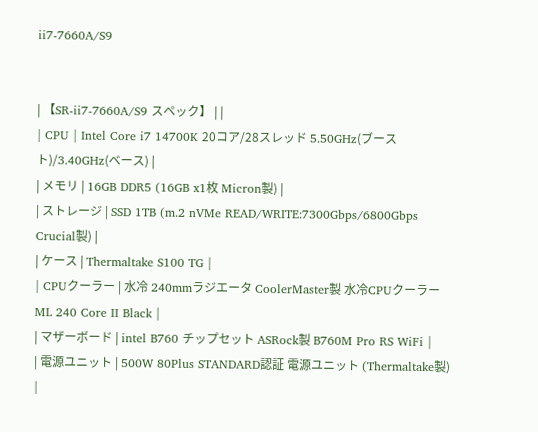ii7-7660A/S9


| 【SR-ii7-7660A/S9 スペック】 | |
| CPU | Intel Core i7 14700K 20コア/28スレッド 5.50GHz(ブースト)/3.40GHz(ベース) |
| メモリ | 16GB DDR5 (16GB x1枚 Micron製) |
| ストレージ | SSD 1TB (m.2 nVMe READ/WRITE:7300Gbps/6800Gbps Crucial製) |
| ケース | Thermaltake S100 TG |
| CPUクーラー | 水冷 240mmラジエータ CoolerMaster製 水冷CPUクーラー ML 240 Core II Black |
| マザーボード | intel B760 チップセット ASRock製 B760M Pro RS WiFi |
| 電源ユニット | 500W 80Plus STANDARD認証 電源ユニット (Thermaltake製) |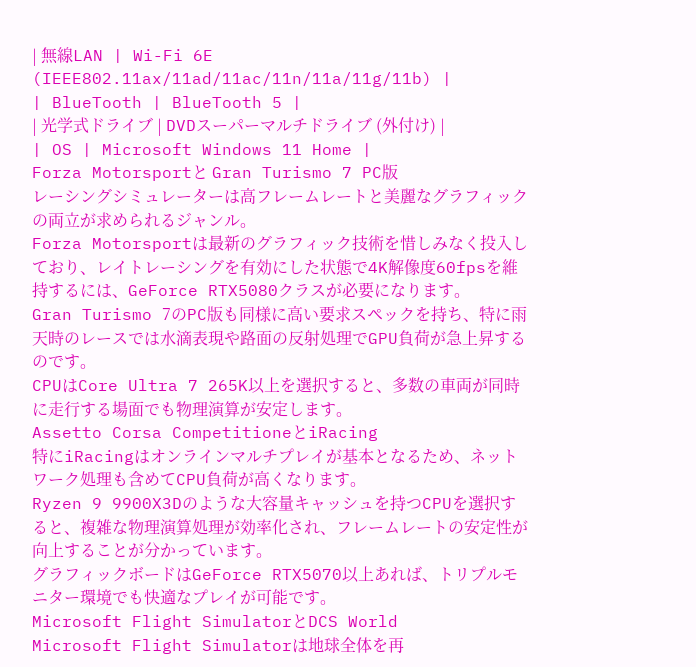| 無線LAN | Wi-Fi 6E (IEEE802.11ax/11ad/11ac/11n/11a/11g/11b) |
| BlueTooth | BlueTooth 5 |
| 光学式ドライブ | DVDスーパーマルチドライブ (外付け) |
| OS | Microsoft Windows 11 Home |
Forza Motorsportと Gran Turismo 7 PC版
レーシングシミュレーターは高フレームレートと美麗なグラフィックの両立が求められるジャンル。
Forza Motorsportは最新のグラフィック技術を惜しみなく投入しており、レイトレーシングを有効にした状態で4K解像度60fpsを維持するには、GeForce RTX5080クラスが必要になります。
Gran Turismo 7のPC版も同様に高い要求スペックを持ち、特に雨天時のレースでは水滴表現や路面の反射処理でGPU負荷が急上昇するのです。
CPUはCore Ultra 7 265K以上を選択すると、多数の車両が同時に走行する場面でも物理演算が安定します。
Assetto Corsa CompetitioneとiRacing
特にiRacingはオンラインマルチプレイが基本となるため、ネットワーク処理も含めてCPU負荷が高くなります。
Ryzen 9 9900X3Dのような大容量キャッシュを持つCPUを選択すると、複雑な物理演算処理が効率化され、フレームレートの安定性が向上することが分かっています。
グラフィックボードはGeForce RTX5070以上あれば、トリプルモニター環境でも快適なプレイが可能です。
Microsoft Flight SimulatorとDCS World
Microsoft Flight Simulatorは地球全体を再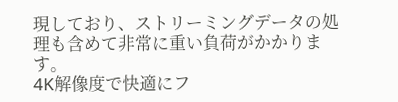現しており、ストリーミングデータの処理も含めて非常に重い負荷がかかります。
4K解像度で快適にフ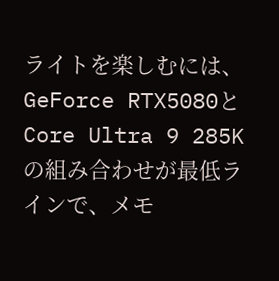ライトを楽しむには、GeForce RTX5080とCore Ultra 9 285Kの組み合わせが最低ラインで、メモ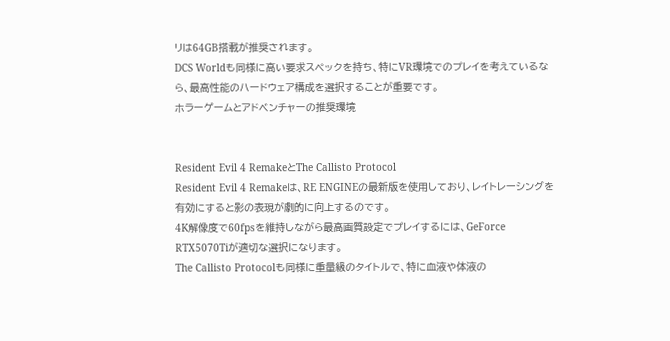リは64GB搭載が推奨されます。
DCS Worldも同様に高い要求スペックを持ち、特にVR環境でのプレイを考えているなら、最高性能のハードウェア構成を選択することが重要です。
ホラーゲームとアドベンチャーの推奨環境


Resident Evil 4 RemakeとThe Callisto Protocol
Resident Evil 4 Remakeは、RE ENGINEの最新版を使用しており、レイトレーシングを有効にすると影の表現が劇的に向上するのです。
4K解像度で60fpsを維持しながら最高画質設定でプレイするには、GeForce RTX5070Tiが適切な選択になります。
The Callisto Protocolも同様に重量級のタイトルで、特に血液や体液の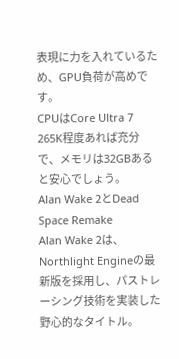表現に力を入れているため、GPU負荷が高めです。
CPUはCore Ultra 7 265K程度あれば充分で、メモリは32GBあると安心でしょう。
Alan Wake 2とDead Space Remake
Alan Wake 2は、Northlight Engineの最新版を採用し、パストレーシング技術を実装した野心的なタイトル。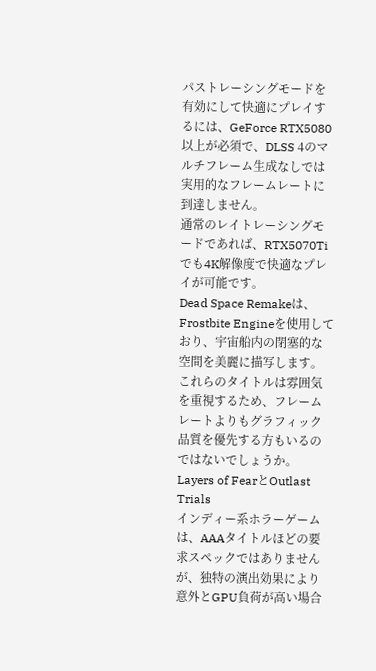パストレーシングモードを有効にして快適にプレイするには、GeForce RTX5080以上が必須で、DLSS 4のマルチフレーム生成なしでは実用的なフレームレートに到達しません。
通常のレイトレーシングモードであれば、RTX5070Tiでも4K解像度で快適なプレイが可能です。
Dead Space Remakeは、Frostbite Engineを使用しており、宇宙船内の閉塞的な空間を美麗に描写します。
これらのタイトルは雰囲気を重視するため、フレームレートよりもグラフィック品質を優先する方もいるのではないでしょうか。
Layers of FearとOutlast Trials
インディー系ホラーゲームは、AAAタイトルほどの要求スペックではありませんが、独特の演出効果により意外とGPU負荷が高い場合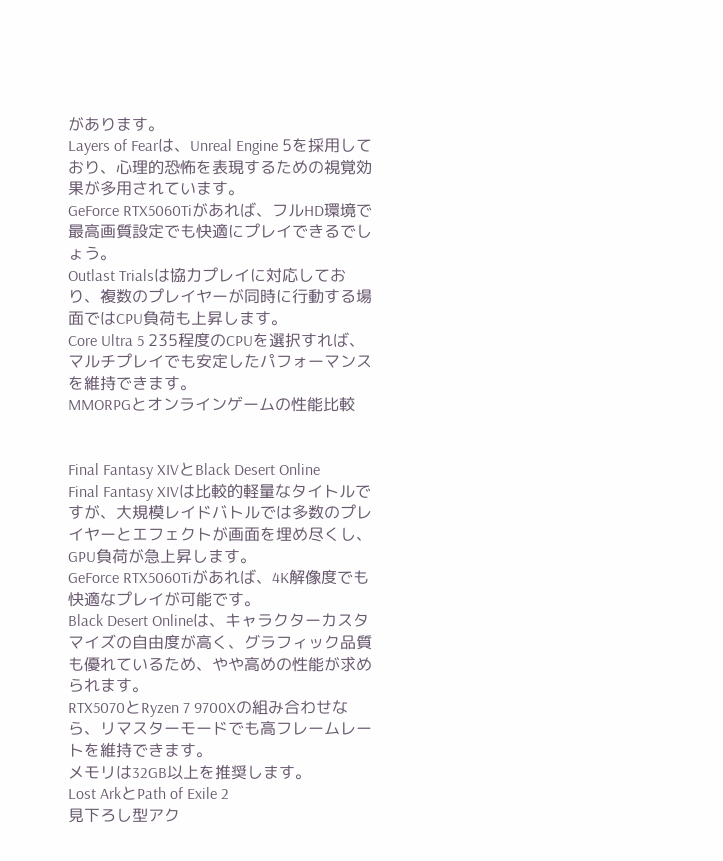があります。
Layers of Fearは、Unreal Engine 5を採用しており、心理的恐怖を表現するための視覚効果が多用されています。
GeForce RTX5060Tiがあれば、フルHD環境で最高画質設定でも快適にプレイできるでしょう。
Outlast Trialsは協力プレイに対応しており、複数のプレイヤーが同時に行動する場面ではCPU負荷も上昇します。
Core Ultra 5 235程度のCPUを選択すれば、マルチプレイでも安定したパフォーマンスを維持できます。
MMORPGとオンラインゲームの性能比較


Final Fantasy XIVとBlack Desert Online
Final Fantasy XIVは比較的軽量なタイトルですが、大規模レイドバトルでは多数のプレイヤーとエフェクトが画面を埋め尽くし、GPU負荷が急上昇します。
GeForce RTX5060Tiがあれば、4K解像度でも快適なプレイが可能です。
Black Desert Onlineは、キャラクターカスタマイズの自由度が高く、グラフィック品質も優れているため、やや高めの性能が求められます。
RTX5070とRyzen 7 9700Xの組み合わせなら、リマスターモードでも高フレームレートを維持できます。
メモリは32GB以上を推奨します。
Lost ArkとPath of Exile 2
見下ろし型アク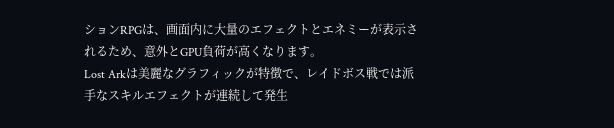ションRPGは、画面内に大量のエフェクトとエネミーが表示されるため、意外とGPU負荷が高くなります。
Lost Arkは美麗なグラフィックが特徴で、レイドボス戦では派手なスキルエフェクトが連続して発生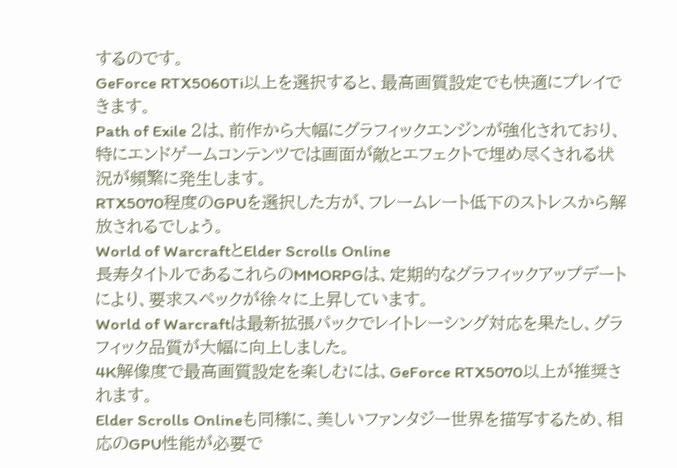するのです。
GeForce RTX5060Ti以上を選択すると、最高画質設定でも快適にプレイできます。
Path of Exile 2は、前作から大幅にグラフィックエンジンが強化されており、特にエンドゲームコンテンツでは画面が敵とエフェクトで埋め尽くされる状況が頻繁に発生します。
RTX5070程度のGPUを選択した方が、フレームレート低下のストレスから解放されるでしょう。
World of WarcraftとElder Scrolls Online
長寿タイトルであるこれらのMMORPGは、定期的なグラフィックアップデートにより、要求スペックが徐々に上昇しています。
World of Warcraftは最新拡張パックでレイトレーシング対応を果たし、グラフィック品質が大幅に向上しました。
4K解像度で最高画質設定を楽しむには、GeForce RTX5070以上が推奨されます。
Elder Scrolls Onlineも同様に、美しいファンタジー世界を描写するため、相応のGPU性能が必要で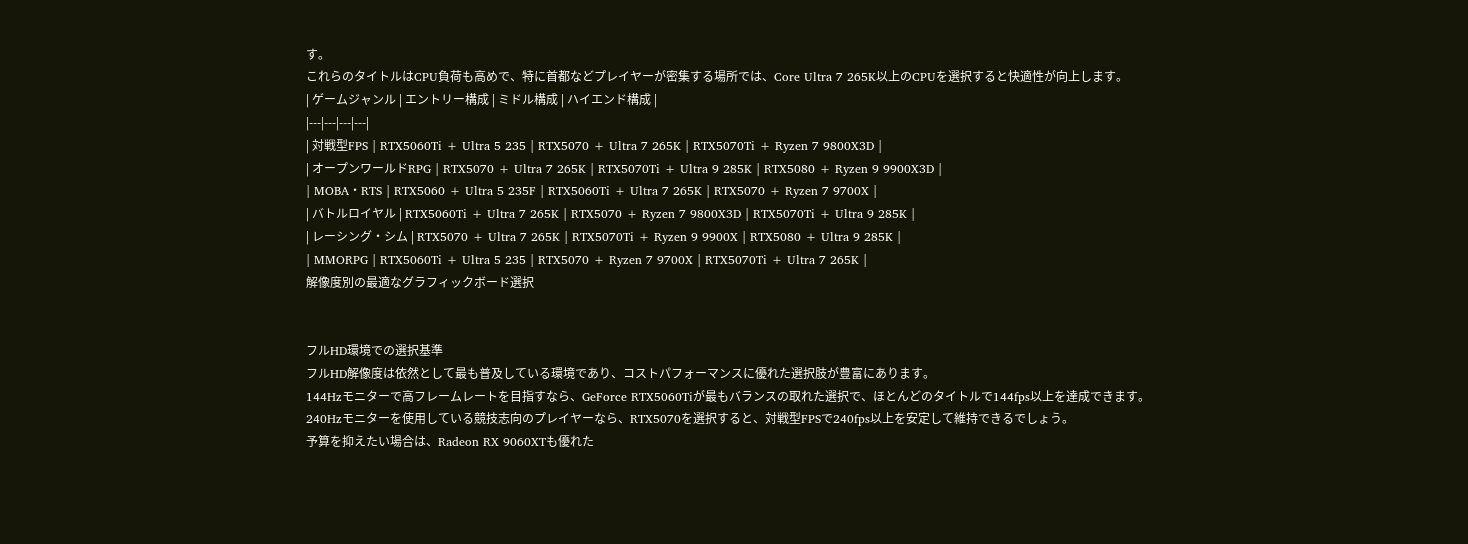す。
これらのタイトルはCPU負荷も高めで、特に首都などプレイヤーが密集する場所では、Core Ultra 7 265K以上のCPUを選択すると快適性が向上します。
| ゲームジャンル | エントリー構成 | ミドル構成 | ハイエンド構成 |
|---|---|---|---|
| 対戦型FPS | RTX5060Ti + Ultra 5 235 | RTX5070 + Ultra 7 265K | RTX5070Ti + Ryzen 7 9800X3D |
| オープンワールドRPG | RTX5070 + Ultra 7 265K | RTX5070Ti + Ultra 9 285K | RTX5080 + Ryzen 9 9900X3D |
| MOBA・RTS | RTX5060 + Ultra 5 235F | RTX5060Ti + Ultra 7 265K | RTX5070 + Ryzen 7 9700X |
| バトルロイヤル | RTX5060Ti + Ultra 7 265K | RTX5070 + Ryzen 7 9800X3D | RTX5070Ti + Ultra 9 285K |
| レーシング・シム | RTX5070 + Ultra 7 265K | RTX5070Ti + Ryzen 9 9900X | RTX5080 + Ultra 9 285K |
| MMORPG | RTX5060Ti + Ultra 5 235 | RTX5070 + Ryzen 7 9700X | RTX5070Ti + Ultra 7 265K |
解像度別の最適なグラフィックボード選択


フルHD環境での選択基準
フルHD解像度は依然として最も普及している環境であり、コストパフォーマンスに優れた選択肢が豊富にあります。
144Hzモニターで高フレームレートを目指すなら、GeForce RTX5060Tiが最もバランスの取れた選択で、ほとんどのタイトルで144fps以上を達成できます。
240Hzモニターを使用している競技志向のプレイヤーなら、RTX5070を選択すると、対戦型FPSで240fps以上を安定して維持できるでしょう。
予算を抑えたい場合は、Radeon RX 9060XTも優れた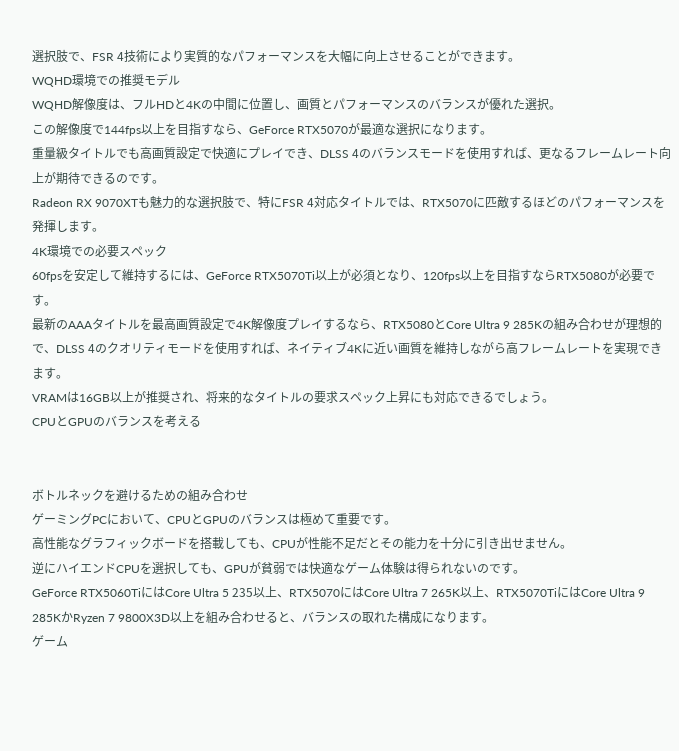選択肢で、FSR 4技術により実質的なパフォーマンスを大幅に向上させることができます。
WQHD環境での推奨モデル
WQHD解像度は、フルHDと4Kの中間に位置し、画質とパフォーマンスのバランスが優れた選択。
この解像度で144fps以上を目指すなら、GeForce RTX5070が最適な選択になります。
重量級タイトルでも高画質設定で快適にプレイでき、DLSS 4のバランスモードを使用すれば、更なるフレームレート向上が期待できるのです。
Radeon RX 9070XTも魅力的な選択肢で、特にFSR 4対応タイトルでは、RTX5070に匹敵するほどのパフォーマンスを発揮します。
4K環境での必要スペック
60fpsを安定して維持するには、GeForce RTX5070Ti以上が必須となり、120fps以上を目指すならRTX5080が必要です。
最新のAAAタイトルを最高画質設定で4K解像度プレイするなら、RTX5080とCore Ultra 9 285Kの組み合わせが理想的で、DLSS 4のクオリティモードを使用すれば、ネイティブ4Kに近い画質を維持しながら高フレームレートを実現できます。
VRAMは16GB以上が推奨され、将来的なタイトルの要求スペック上昇にも対応できるでしょう。
CPUとGPUのバランスを考える


ボトルネックを避けるための組み合わせ
ゲーミングPCにおいて、CPUとGPUのバランスは極めて重要です。
高性能なグラフィックボードを搭載しても、CPUが性能不足だとその能力を十分に引き出せません。
逆にハイエンドCPUを選択しても、GPUが貧弱では快適なゲーム体験は得られないのです。
GeForce RTX5060TiにはCore Ultra 5 235以上、RTX5070にはCore Ultra 7 265K以上、RTX5070TiにはCore Ultra 9 285KかRyzen 7 9800X3D以上を組み合わせると、バランスの取れた構成になります。
ゲーム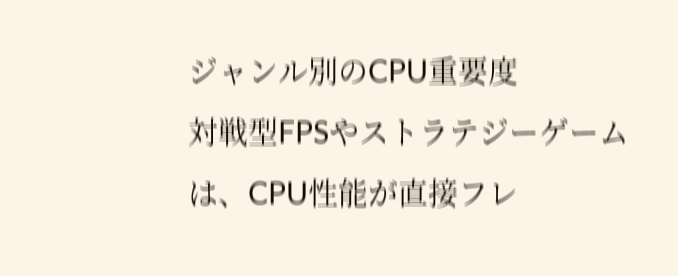ジャンル別のCPU重要度
対戦型FPSやストラテジーゲームは、CPU性能が直接フレ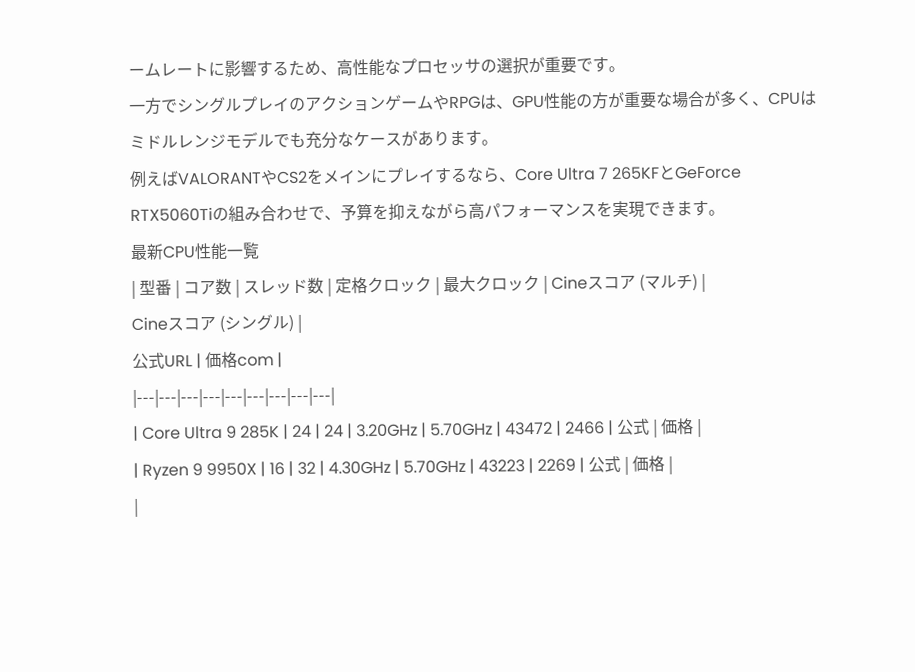ームレートに影響するため、高性能なプロセッサの選択が重要です。
一方でシングルプレイのアクションゲームやRPGは、GPU性能の方が重要な場合が多く、CPUはミドルレンジモデルでも充分なケースがあります。
例えばVALORANTやCS2をメインにプレイするなら、Core Ultra 7 265KFとGeForce RTX5060Tiの組み合わせで、予算を抑えながら高パフォーマンスを実現できます。
最新CPU性能一覧
| 型番 | コア数 | スレッド数 | 定格クロック | 最大クロック | Cineスコア (マルチ) |
Cineスコア (シングル) |
公式URL | 価格com |
|---|---|---|---|---|---|---|---|---|
| Core Ultra 9 285K | 24 | 24 | 3.20GHz | 5.70GHz | 43472 | 2466 | 公式 | 価格 |
| Ryzen 9 9950X | 16 | 32 | 4.30GHz | 5.70GHz | 43223 | 2269 | 公式 | 価格 |
|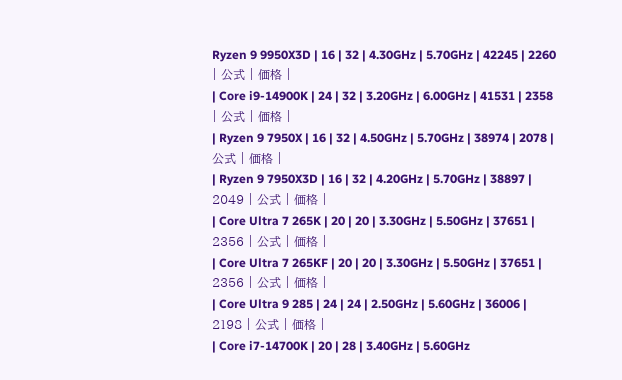Ryzen 9 9950X3D | 16 | 32 | 4.30GHz | 5.70GHz | 42245 | 2260 | 公式 | 価格 |
| Core i9-14900K | 24 | 32 | 3.20GHz | 6.00GHz | 41531 | 2358 | 公式 | 価格 |
| Ryzen 9 7950X | 16 | 32 | 4.50GHz | 5.70GHz | 38974 | 2078 | 公式 | 価格 |
| Ryzen 9 7950X3D | 16 | 32 | 4.20GHz | 5.70GHz | 38897 | 2049 | 公式 | 価格 |
| Core Ultra 7 265K | 20 | 20 | 3.30GHz | 5.50GHz | 37651 | 2356 | 公式 | 価格 |
| Core Ultra 7 265KF | 20 | 20 | 3.30GHz | 5.50GHz | 37651 | 2356 | 公式 | 価格 |
| Core Ultra 9 285 | 24 | 24 | 2.50GHz | 5.60GHz | 36006 | 2198 | 公式 | 価格 |
| Core i7-14700K | 20 | 28 | 3.40GHz | 5.60GHz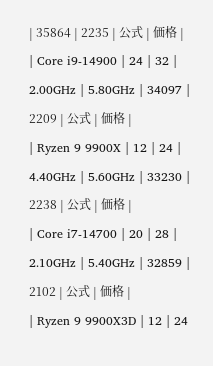| 35864 | 2235 | 公式 | 価格 |
| Core i9-14900 | 24 | 32 | 2.00GHz | 5.80GHz | 34097 | 2209 | 公式 | 価格 |
| Ryzen 9 9900X | 12 | 24 | 4.40GHz | 5.60GHz | 33230 | 2238 | 公式 | 価格 |
| Core i7-14700 | 20 | 28 | 2.10GHz | 5.40GHz | 32859 | 2102 | 公式 | 価格 |
| Ryzen 9 9900X3D | 12 | 24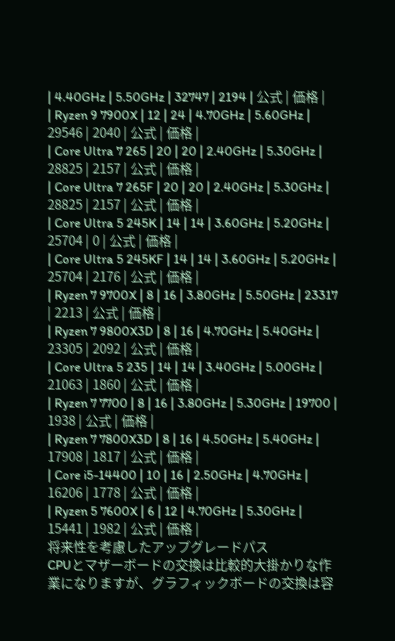| 4.40GHz | 5.50GHz | 32747 | 2194 | 公式 | 価格 |
| Ryzen 9 7900X | 12 | 24 | 4.70GHz | 5.60GHz | 29546 | 2040 | 公式 | 価格 |
| Core Ultra 7 265 | 20 | 20 | 2.40GHz | 5.30GHz | 28825 | 2157 | 公式 | 価格 |
| Core Ultra 7 265F | 20 | 20 | 2.40GHz | 5.30GHz | 28825 | 2157 | 公式 | 価格 |
| Core Ultra 5 245K | 14 | 14 | 3.60GHz | 5.20GHz | 25704 | 0 | 公式 | 価格 |
| Core Ultra 5 245KF | 14 | 14 | 3.60GHz | 5.20GHz | 25704 | 2176 | 公式 | 価格 |
| Ryzen 7 9700X | 8 | 16 | 3.80GHz | 5.50GHz | 23317 | 2213 | 公式 | 価格 |
| Ryzen 7 9800X3D | 8 | 16 | 4.70GHz | 5.40GHz | 23305 | 2092 | 公式 | 価格 |
| Core Ultra 5 235 | 14 | 14 | 3.40GHz | 5.00GHz | 21063 | 1860 | 公式 | 価格 |
| Ryzen 7 7700 | 8 | 16 | 3.80GHz | 5.30GHz | 19700 | 1938 | 公式 | 価格 |
| Ryzen 7 7800X3D | 8 | 16 | 4.50GHz | 5.40GHz | 17908 | 1817 | 公式 | 価格 |
| Core i5-14400 | 10 | 16 | 2.50GHz | 4.70GHz | 16206 | 1778 | 公式 | 価格 |
| Ryzen 5 7600X | 6 | 12 | 4.70GHz | 5.30GHz | 15441 | 1982 | 公式 | 価格 |
将来性を考慮したアップグレードパス
CPUとマザーボードの交換は比較的大掛かりな作業になりますが、グラフィックボードの交換は容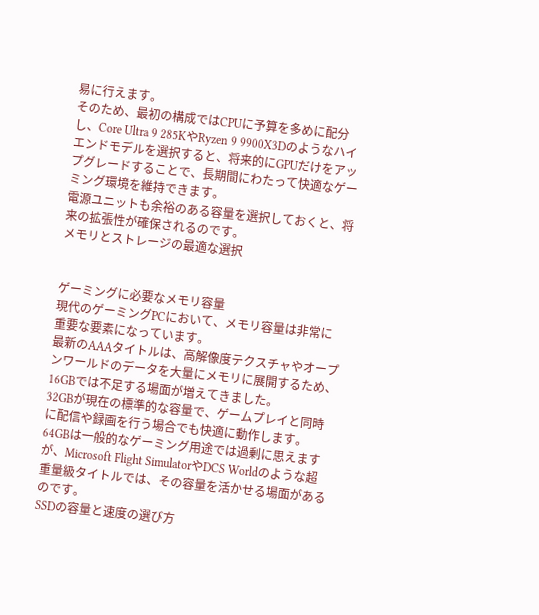易に行えます。
そのため、最初の構成ではCPUに予算を多めに配分し、Core Ultra 9 285KやRyzen 9 9900X3Dのようなハイエンドモデルを選択すると、将来的にGPUだけをアップグレードすることで、長期間にわたって快適なゲーミング環境を維持できます。
電源ユニットも余裕のある容量を選択しておくと、将来の拡張性が確保されるのです。
メモリとストレージの最適な選択


ゲーミングに必要なメモリ容量
現代のゲーミングPCにおいて、メモリ容量は非常に重要な要素になっています。
最新のAAAタイトルは、高解像度テクスチャやオープンワールドのデータを大量にメモリに展開するため、16GBでは不足する場面が増えてきました。
32GBが現在の標準的な容量で、ゲームプレイと同時に配信や録画を行う場合でも快適に動作します。
64GBは一般的なゲーミング用途では過剰に思えますが、Microsoft Flight SimulatorやDCS Worldのような超重量級タイトルでは、その容量を活かせる場面があるのです。
SSDの容量と速度の選び方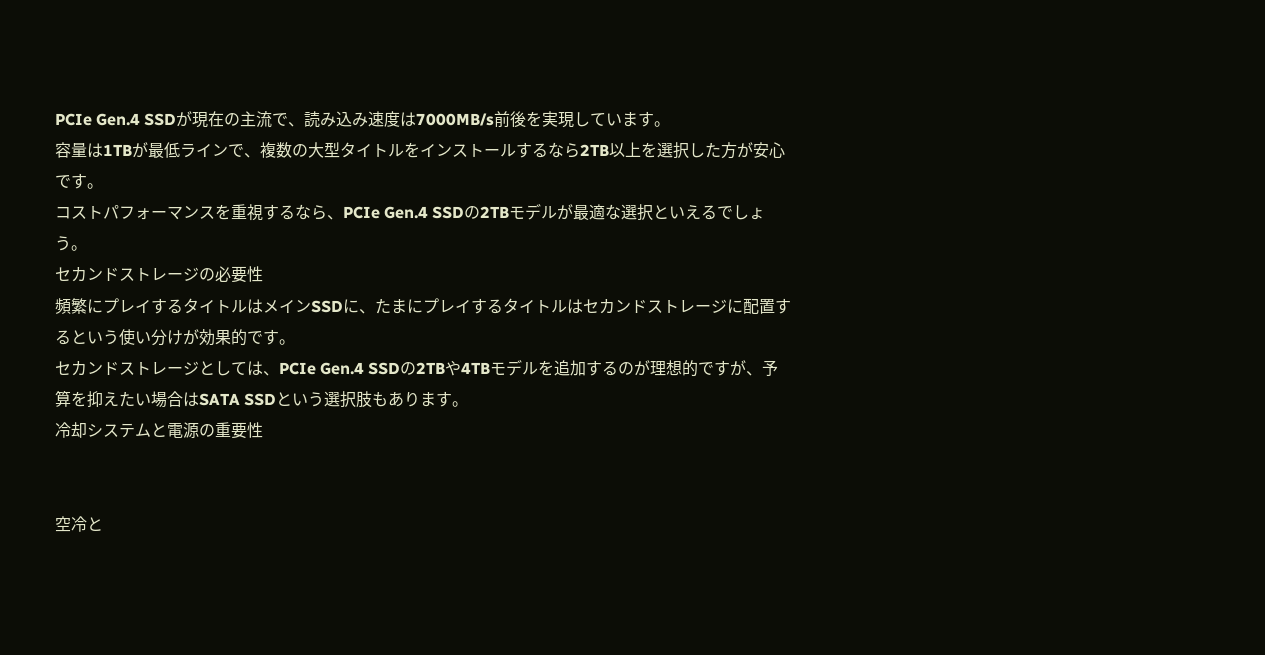PCIe Gen.4 SSDが現在の主流で、読み込み速度は7000MB/s前後を実現しています。
容量は1TBが最低ラインで、複数の大型タイトルをインストールするなら2TB以上を選択した方が安心です。
コストパフォーマンスを重視するなら、PCIe Gen.4 SSDの2TBモデルが最適な選択といえるでしょう。
セカンドストレージの必要性
頻繁にプレイするタイトルはメインSSDに、たまにプレイするタイトルはセカンドストレージに配置するという使い分けが効果的です。
セカンドストレージとしては、PCIe Gen.4 SSDの2TBや4TBモデルを追加するのが理想的ですが、予算を抑えたい場合はSATA SSDという選択肢もあります。
冷却システムと電源の重要性


空冷と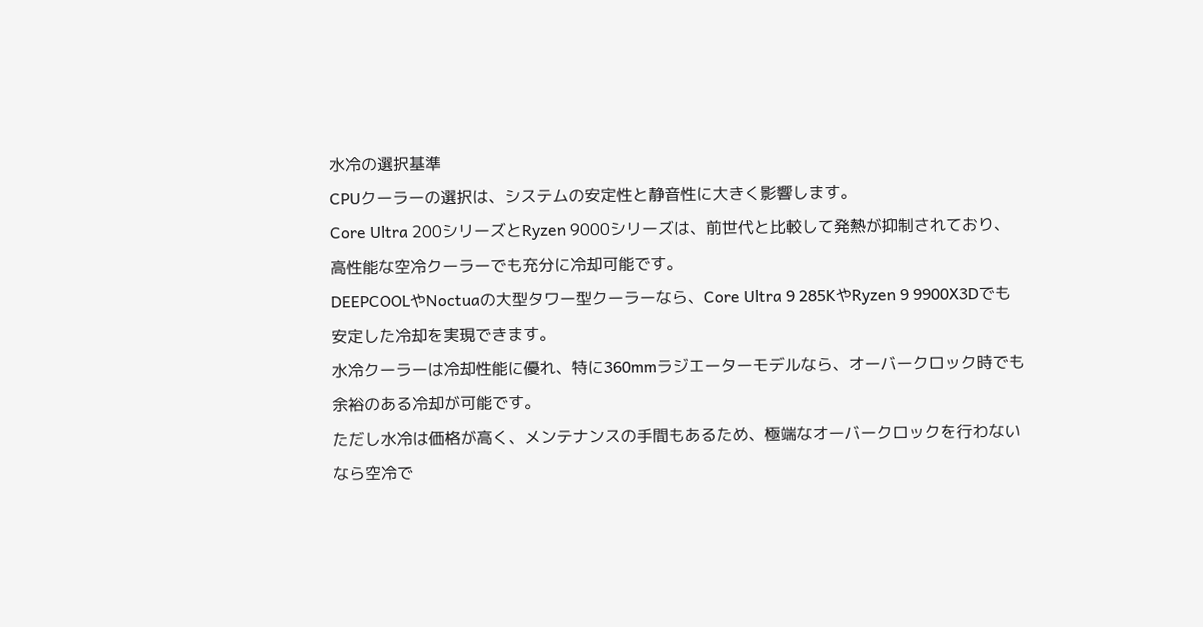水冷の選択基準
CPUクーラーの選択は、システムの安定性と静音性に大きく影響します。
Core Ultra 200シリーズとRyzen 9000シリーズは、前世代と比較して発熱が抑制されており、高性能な空冷クーラーでも充分に冷却可能です。
DEEPCOOLやNoctuaの大型タワー型クーラーなら、Core Ultra 9 285KやRyzen 9 9900X3Dでも安定した冷却を実現できます。
水冷クーラーは冷却性能に優れ、特に360mmラジエーターモデルなら、オーバークロック時でも余裕のある冷却が可能です。
ただし水冷は価格が高く、メンテナンスの手間もあるため、極端なオーバークロックを行わないなら空冷で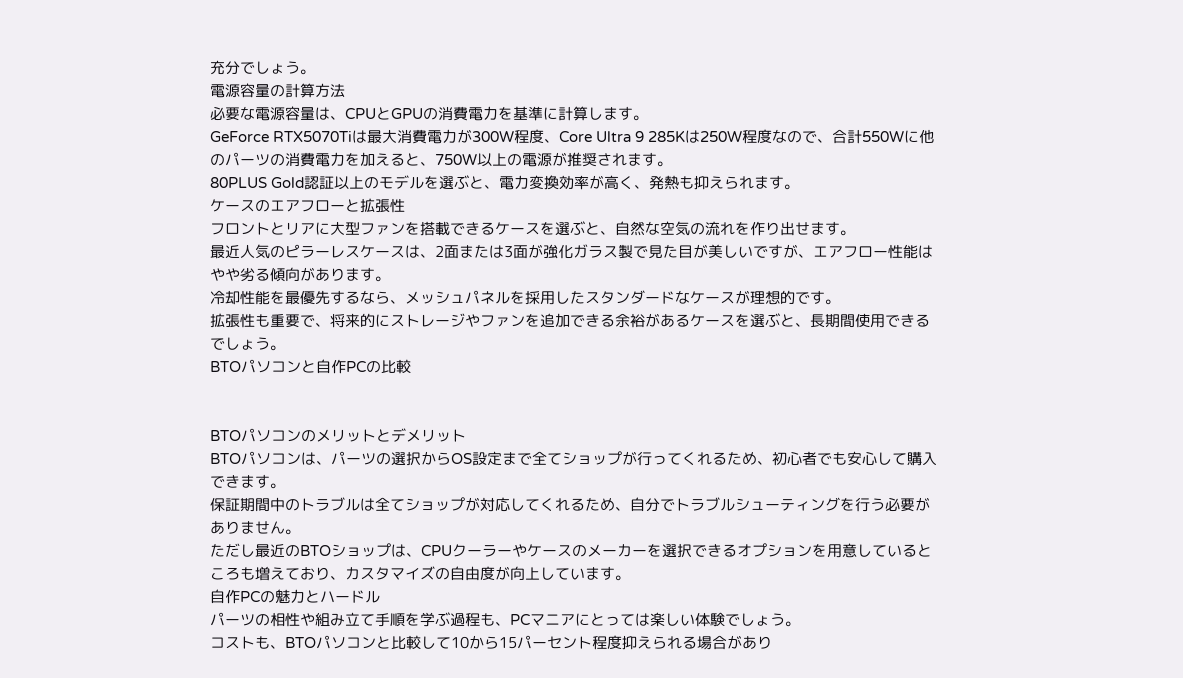充分でしょう。
電源容量の計算方法
必要な電源容量は、CPUとGPUの消費電力を基準に計算します。
GeForce RTX5070Tiは最大消費電力が300W程度、Core Ultra 9 285Kは250W程度なので、合計550Wに他のパーツの消費電力を加えると、750W以上の電源が推奨されます。
80PLUS Gold認証以上のモデルを選ぶと、電力変換効率が高く、発熱も抑えられます。
ケースのエアフローと拡張性
フロントとリアに大型ファンを搭載できるケースを選ぶと、自然な空気の流れを作り出せます。
最近人気のピラーレスケースは、2面または3面が強化ガラス製で見た目が美しいですが、エアフロー性能はやや劣る傾向があります。
冷却性能を最優先するなら、メッシュパネルを採用したスタンダードなケースが理想的です。
拡張性も重要で、将来的にストレージやファンを追加できる余裕があるケースを選ぶと、長期間使用できるでしょう。
BTOパソコンと自作PCの比較


BTOパソコンのメリットとデメリット
BTOパソコンは、パーツの選択からOS設定まで全てショップが行ってくれるため、初心者でも安心して購入できます。
保証期間中のトラブルは全てショップが対応してくれるため、自分でトラブルシューティングを行う必要がありません。
ただし最近のBTOショップは、CPUクーラーやケースのメーカーを選択できるオプションを用意しているところも増えており、カスタマイズの自由度が向上しています。
自作PCの魅力とハードル
パーツの相性や組み立て手順を学ぶ過程も、PCマニアにとっては楽しい体験でしょう。
コストも、BTOパソコンと比較して10から15パーセント程度抑えられる場合があり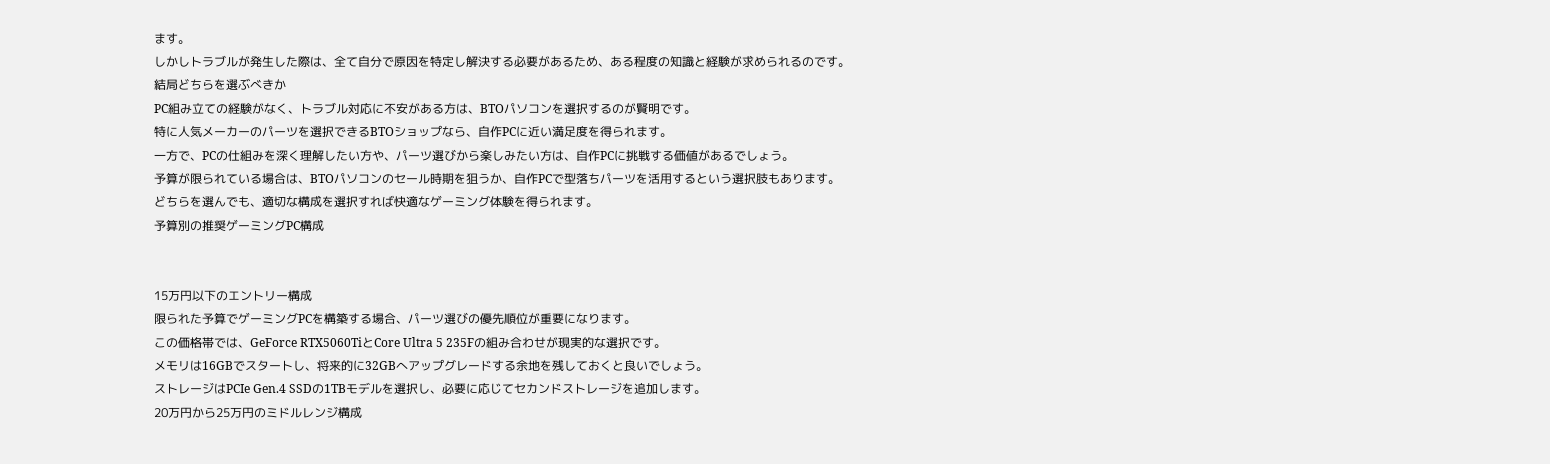ます。
しかしトラブルが発生した際は、全て自分で原因を特定し解決する必要があるため、ある程度の知識と経験が求められるのです。
結局どちらを選ぶべきか
PC組み立ての経験がなく、トラブル対応に不安がある方は、BTOパソコンを選択するのが賢明です。
特に人気メーカーのパーツを選択できるBTOショップなら、自作PCに近い満足度を得られます。
一方で、PCの仕組みを深く理解したい方や、パーツ選びから楽しみたい方は、自作PCに挑戦する価値があるでしょう。
予算が限られている場合は、BTOパソコンのセール時期を狙うか、自作PCで型落ちパーツを活用するという選択肢もあります。
どちらを選んでも、適切な構成を選択すれば快適なゲーミング体験を得られます。
予算別の推奨ゲーミングPC構成


15万円以下のエントリー構成
限られた予算でゲーミングPCを構築する場合、パーツ選びの優先順位が重要になります。
この価格帯では、GeForce RTX5060TiとCore Ultra 5 235Fの組み合わせが現実的な選択です。
メモリは16GBでスタートし、将来的に32GBへアップグレードする余地を残しておくと良いでしょう。
ストレージはPCIe Gen.4 SSDの1TBモデルを選択し、必要に応じてセカンドストレージを追加します。
20万円から25万円のミドルレンジ構成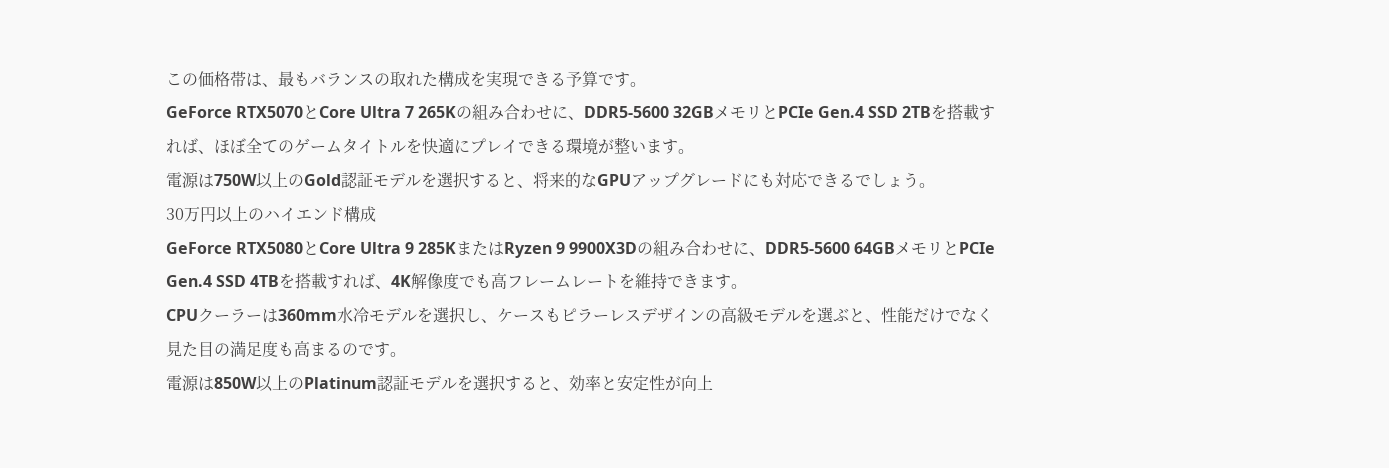この価格帯は、最もバランスの取れた構成を実現できる予算です。
GeForce RTX5070とCore Ultra 7 265Kの組み合わせに、DDR5-5600 32GBメモリとPCIe Gen.4 SSD 2TBを搭載すれば、ほぼ全てのゲームタイトルを快適にプレイできる環境が整います。
電源は750W以上のGold認証モデルを選択すると、将来的なGPUアップグレードにも対応できるでしょう。
30万円以上のハイエンド構成
GeForce RTX5080とCore Ultra 9 285KまたはRyzen 9 9900X3Dの組み合わせに、DDR5-5600 64GBメモリとPCIe Gen.4 SSD 4TBを搭載すれば、4K解像度でも高フレームレートを維持できます。
CPUクーラーは360mm水冷モデルを選択し、ケースもピラーレスデザインの高級モデルを選ぶと、性能だけでなく見た目の満足度も高まるのです。
電源は850W以上のPlatinum認証モデルを選択すると、効率と安定性が向上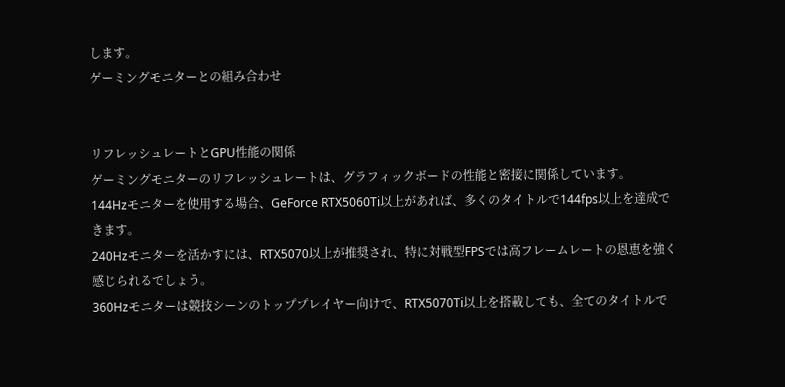します。
ゲーミングモニターとの組み合わせ


リフレッシュレートとGPU性能の関係
ゲーミングモニターのリフレッシュレートは、グラフィックボードの性能と密接に関係しています。
144Hzモニターを使用する場合、GeForce RTX5060Ti以上があれば、多くのタイトルで144fps以上を達成できます。
240Hzモニターを活かすには、RTX5070以上が推奨され、特に対戦型FPSでは高フレームレートの恩恵を強く感じられるでしょう。
360Hzモニターは競技シーンのトッププレイヤー向けで、RTX5070Ti以上を搭載しても、全てのタイトルで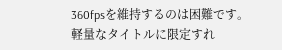360fpsを維持するのは困難です。
軽量なタイトルに限定すれ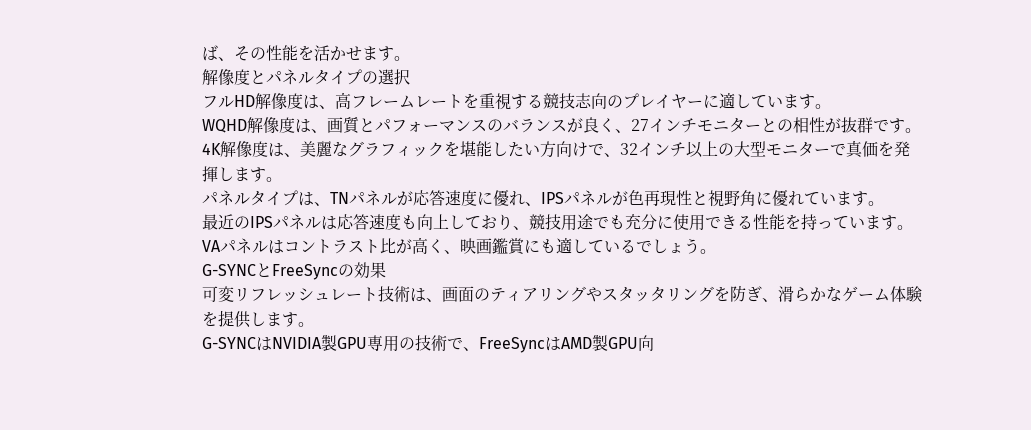ば、その性能を活かせます。
解像度とパネルタイプの選択
フルHD解像度は、高フレームレートを重視する競技志向のプレイヤーに適しています。
WQHD解像度は、画質とパフォーマンスのバランスが良く、27インチモニターとの相性が抜群です。
4K解像度は、美麗なグラフィックを堪能したい方向けで、32インチ以上の大型モニターで真価を発揮します。
パネルタイプは、TNパネルが応答速度に優れ、IPSパネルが色再現性と視野角に優れています。
最近のIPSパネルは応答速度も向上しており、競技用途でも充分に使用できる性能を持っています。
VAパネルはコントラスト比が高く、映画鑑賞にも適しているでしょう。
G-SYNCとFreeSyncの効果
可変リフレッシュレート技術は、画面のティアリングやスタッタリングを防ぎ、滑らかなゲーム体験を提供します。
G-SYNCはNVIDIA製GPU専用の技術で、FreeSyncはAMD製GPU向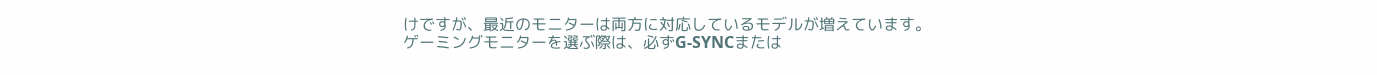けですが、最近のモニターは両方に対応しているモデルが増えています。
ゲーミングモニターを選ぶ際は、必ずG-SYNCまたは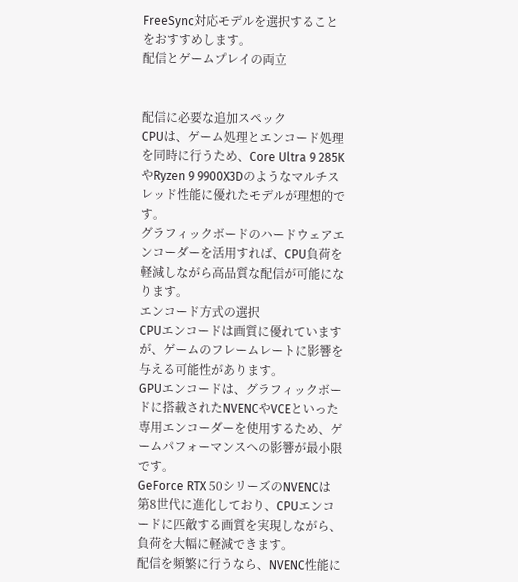FreeSync対応モデルを選択することをおすすめします。
配信とゲームプレイの両立


配信に必要な追加スペック
CPUは、ゲーム処理とエンコード処理を同時に行うため、Core Ultra 9 285KやRyzen 9 9900X3Dのようなマルチスレッド性能に優れたモデルが理想的です。
グラフィックボードのハードウェアエンコーダーを活用すれば、CPU負荷を軽減しながら高品質な配信が可能になります。
エンコード方式の選択
CPUエンコードは画質に優れていますが、ゲームのフレームレートに影響を与える可能性があります。
GPUエンコードは、グラフィックボードに搭載されたNVENCやVCEといった専用エンコーダーを使用するため、ゲームパフォーマンスへの影響が最小限です。
GeForce RTX 50シリーズのNVENCは第8世代に進化しており、CPUエンコードに匹敵する画質を実現しながら、負荷を大幅に軽減できます。
配信を頻繁に行うなら、NVENC性能に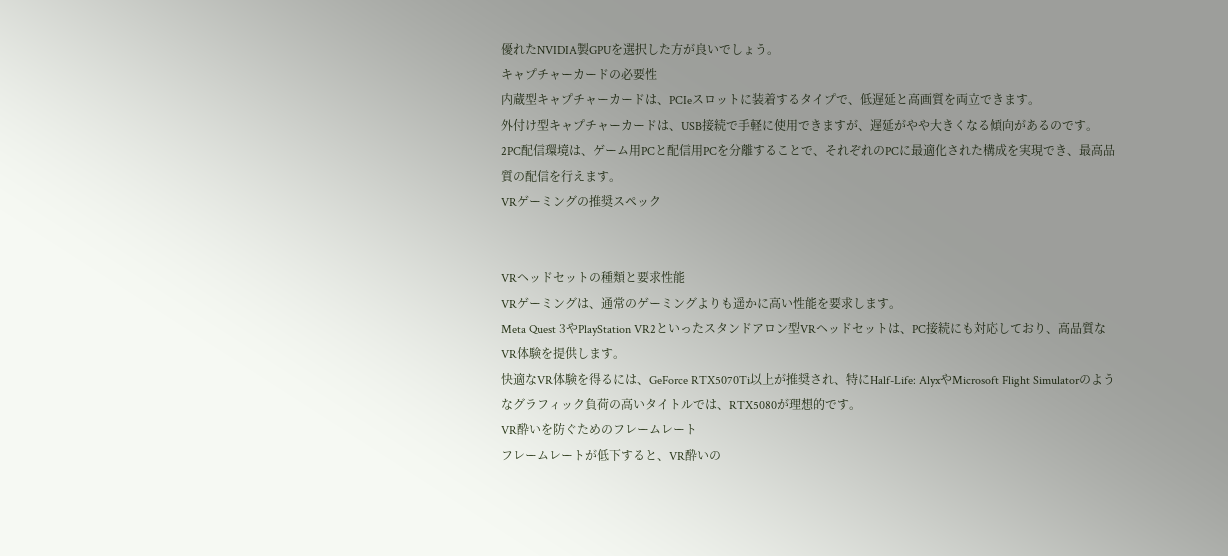優れたNVIDIA製GPUを選択した方が良いでしょう。
キャプチャーカードの必要性
内蔵型キャプチャーカードは、PCIeスロットに装着するタイプで、低遅延と高画質を両立できます。
外付け型キャプチャーカードは、USB接続で手軽に使用できますが、遅延がやや大きくなる傾向があるのです。
2PC配信環境は、ゲーム用PCと配信用PCを分離することで、それぞれのPCに最適化された構成を実現でき、最高品質の配信を行えます。
VRゲーミングの推奨スペック


VRヘッドセットの種類と要求性能
VRゲーミングは、通常のゲーミングよりも遥かに高い性能を要求します。
Meta Quest 3やPlayStation VR2といったスタンドアロン型VRヘッドセットは、PC接続にも対応しており、高品質なVR体験を提供します。
快適なVR体験を得るには、GeForce RTX5070Ti以上が推奨され、特にHalf-Life: AlyxやMicrosoft Flight Simulatorのようなグラフィック負荷の高いタイトルでは、RTX5080が理想的です。
VR酔いを防ぐためのフレームレート
フレームレートが低下すると、VR酔いの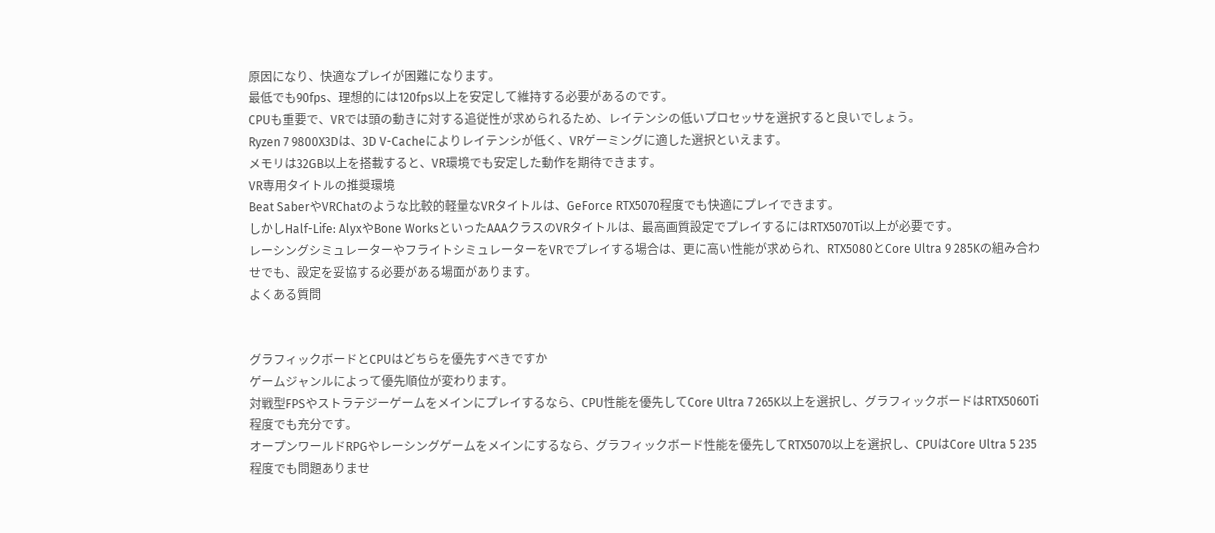原因になり、快適なプレイが困難になります。
最低でも90fps、理想的には120fps以上を安定して維持する必要があるのです。
CPUも重要で、VRでは頭の動きに対する追従性が求められるため、レイテンシの低いプロセッサを選択すると良いでしょう。
Ryzen 7 9800X3Dは、3D V-Cacheによりレイテンシが低く、VRゲーミングに適した選択といえます。
メモリは32GB以上を搭載すると、VR環境でも安定した動作を期待できます。
VR専用タイトルの推奨環境
Beat SaberやVRChatのような比較的軽量なVRタイトルは、GeForce RTX5070程度でも快適にプレイできます。
しかしHalf-Life: AlyxやBone WorksといったAAAクラスのVRタイトルは、最高画質設定でプレイするにはRTX5070Ti以上が必要です。
レーシングシミュレーターやフライトシミュレーターをVRでプレイする場合は、更に高い性能が求められ、RTX5080とCore Ultra 9 285Kの組み合わせでも、設定を妥協する必要がある場面があります。
よくある質問


グラフィックボードとCPUはどちらを優先すべきですか
ゲームジャンルによって優先順位が変わります。
対戦型FPSやストラテジーゲームをメインにプレイするなら、CPU性能を優先してCore Ultra 7 265K以上を選択し、グラフィックボードはRTX5060Ti程度でも充分です。
オープンワールドRPGやレーシングゲームをメインにするなら、グラフィックボード性能を優先してRTX5070以上を選択し、CPUはCore Ultra 5 235程度でも問題ありませ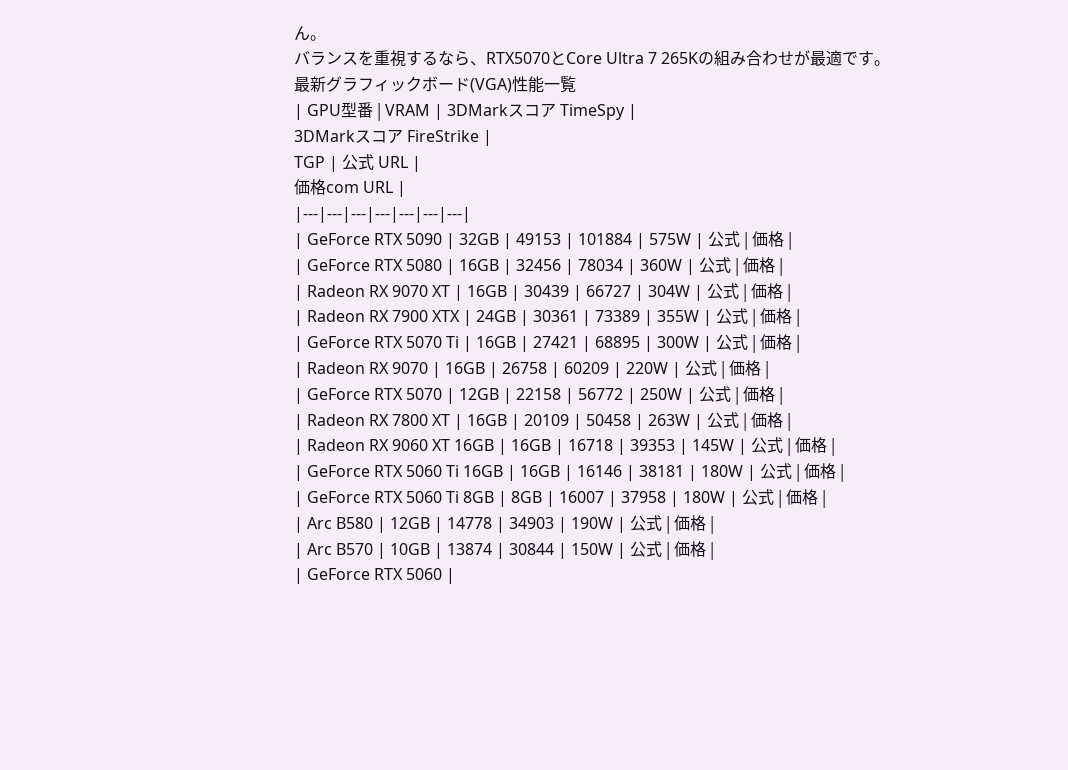ん。
バランスを重視するなら、RTX5070とCore Ultra 7 265Kの組み合わせが最適です。
最新グラフィックボード(VGA)性能一覧
| GPU型番 | VRAM | 3DMarkスコア TimeSpy |
3DMarkスコア FireStrike |
TGP | 公式 URL |
価格com URL |
|---|---|---|---|---|---|---|
| GeForce RTX 5090 | 32GB | 49153 | 101884 | 575W | 公式 | 価格 |
| GeForce RTX 5080 | 16GB | 32456 | 78034 | 360W | 公式 | 価格 |
| Radeon RX 9070 XT | 16GB | 30439 | 66727 | 304W | 公式 | 価格 |
| Radeon RX 7900 XTX | 24GB | 30361 | 73389 | 355W | 公式 | 価格 |
| GeForce RTX 5070 Ti | 16GB | 27421 | 68895 | 300W | 公式 | 価格 |
| Radeon RX 9070 | 16GB | 26758 | 60209 | 220W | 公式 | 価格 |
| GeForce RTX 5070 | 12GB | 22158 | 56772 | 250W | 公式 | 価格 |
| Radeon RX 7800 XT | 16GB | 20109 | 50458 | 263W | 公式 | 価格 |
| Radeon RX 9060 XT 16GB | 16GB | 16718 | 39353 | 145W | 公式 | 価格 |
| GeForce RTX 5060 Ti 16GB | 16GB | 16146 | 38181 | 180W | 公式 | 価格 |
| GeForce RTX 5060 Ti 8GB | 8GB | 16007 | 37958 | 180W | 公式 | 価格 |
| Arc B580 | 12GB | 14778 | 34903 | 190W | 公式 | 価格 |
| Arc B570 | 10GB | 13874 | 30844 | 150W | 公式 | 価格 |
| GeForce RTX 5060 |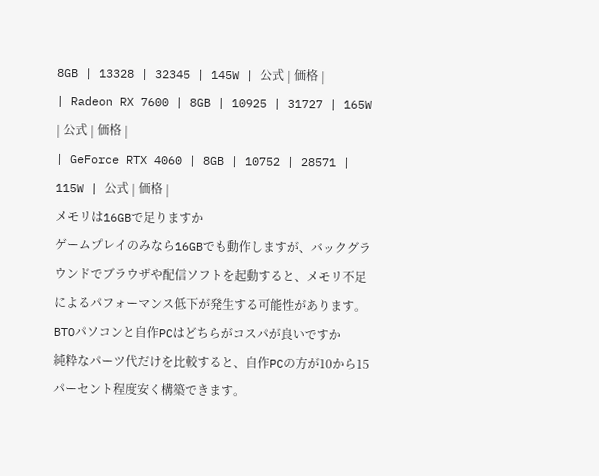8GB | 13328 | 32345 | 145W | 公式 | 価格 |
| Radeon RX 7600 | 8GB | 10925 | 31727 | 165W | 公式 | 価格 |
| GeForce RTX 4060 | 8GB | 10752 | 28571 | 115W | 公式 | 価格 |
メモリは16GBで足りますか
ゲームプレイのみなら16GBでも動作しますが、バックグラウンドでブラウザや配信ソフトを起動すると、メモリ不足によるパフォーマンス低下が発生する可能性があります。
BTOパソコンと自作PCはどちらがコスパが良いですか
純粋なパーツ代だけを比較すると、自作PCの方が10から15パーセント程度安く構築できます。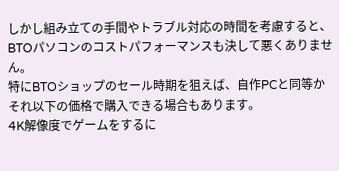しかし組み立ての手間やトラブル対応の時間を考慮すると、BTOパソコンのコストパフォーマンスも決して悪くありません。
特にBTOショップのセール時期を狙えば、自作PCと同等かそれ以下の価格で購入できる場合もあります。
4K解像度でゲームをするに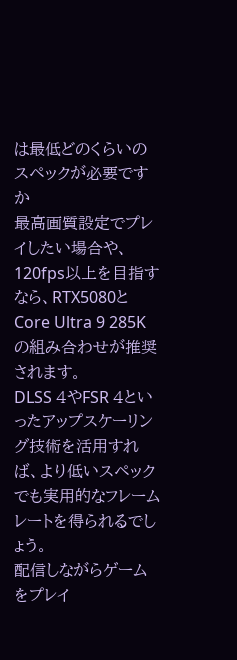は最低どのくらいのスペックが必要ですか
最高画質設定でプレイしたい場合や、120fps以上を目指すなら、RTX5080とCore Ultra 9 285Kの組み合わせが推奨されます。
DLSS 4やFSR 4といったアップスケーリング技術を活用すれば、より低いスペックでも実用的なフレームレートを得られるでしょう。
配信しながらゲームをプレイ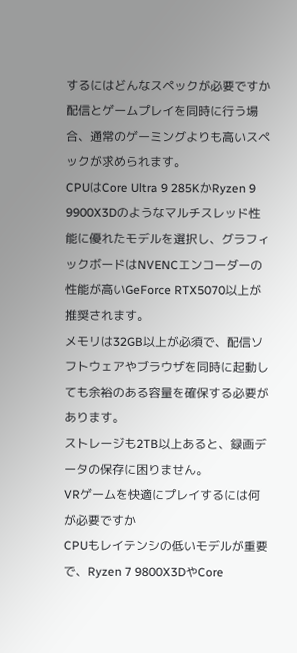するにはどんなスペックが必要ですか
配信とゲームプレイを同時に行う場合、通常のゲーミングよりも高いスペックが求められます。
CPUはCore Ultra 9 285KかRyzen 9 9900X3Dのようなマルチスレッド性能に優れたモデルを選択し、グラフィックボードはNVENCエンコーダーの性能が高いGeForce RTX5070以上が推奨されます。
メモリは32GB以上が必須で、配信ソフトウェアやブラウザを同時に起動しても余裕のある容量を確保する必要があります。
ストレージも2TB以上あると、録画データの保存に困りません。
VRゲームを快適にプレイするには何が必要ですか
CPUもレイテンシの低いモデルが重要で、Ryzen 7 9800X3DやCore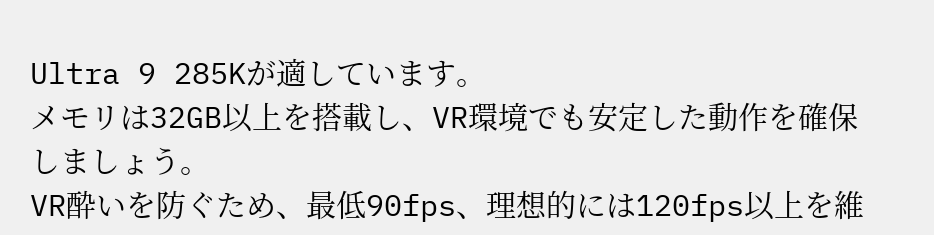Ultra 9 285Kが適しています。
メモリは32GB以上を搭載し、VR環境でも安定した動作を確保しましょう。
VR酔いを防ぐため、最低90fps、理想的には120fps以上を維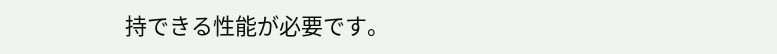持できる性能が必要です。